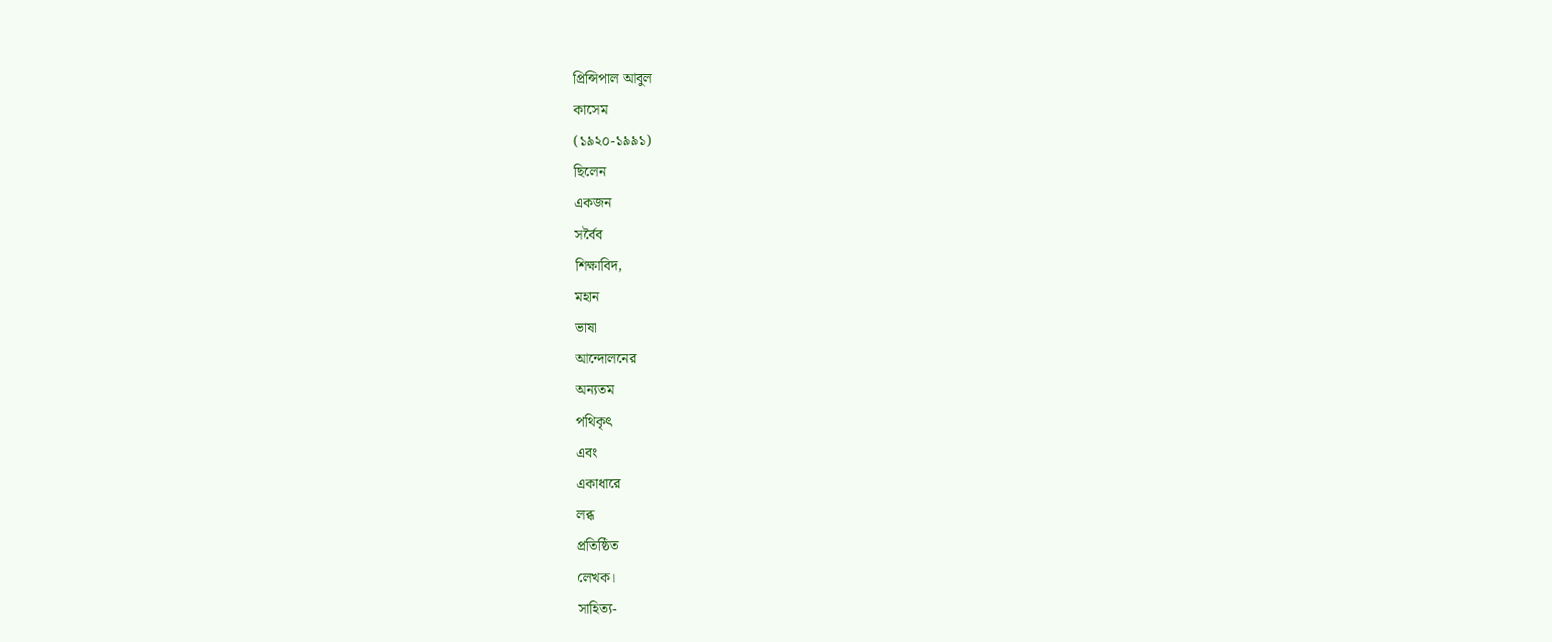প্রিন্সিপাল আবুল
কাসেম
(১৯২০-১৯৯১)
ছিলেন
একজন
সর্বৈব
শিক্ষাবিদ,
মহান
ভাষা
আন্দোলনের
অন্যতম
পথিকৃৎ
এবং
একাধারে
লব্ধ
প্রতিষ্ঠিত
লেখক।
সাহিত্য-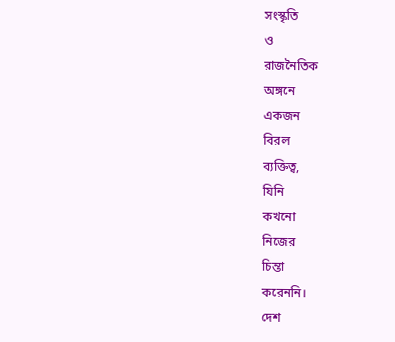সংস্কৃতি
ও
রাজনৈতিক
অঙ্গনে
একজন
বিরল
ব্যক্তিত্ব,
যিনি
কখনো
নিজের
চিন্তা
করেননি।
দেশ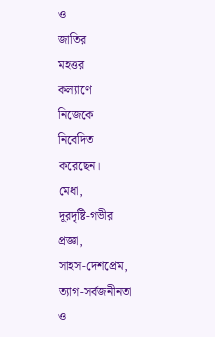ও
জাতির
মহত্তর
কল্যাণে
নিজেকে
নিবেদিত
করেছেন।
মেধা,
দূরদৃষ্টি-গভীর
প্রজ্ঞা,
সাহস-দেশপ্রেম,
ত্যাগ-সর্বজনীনতা
ও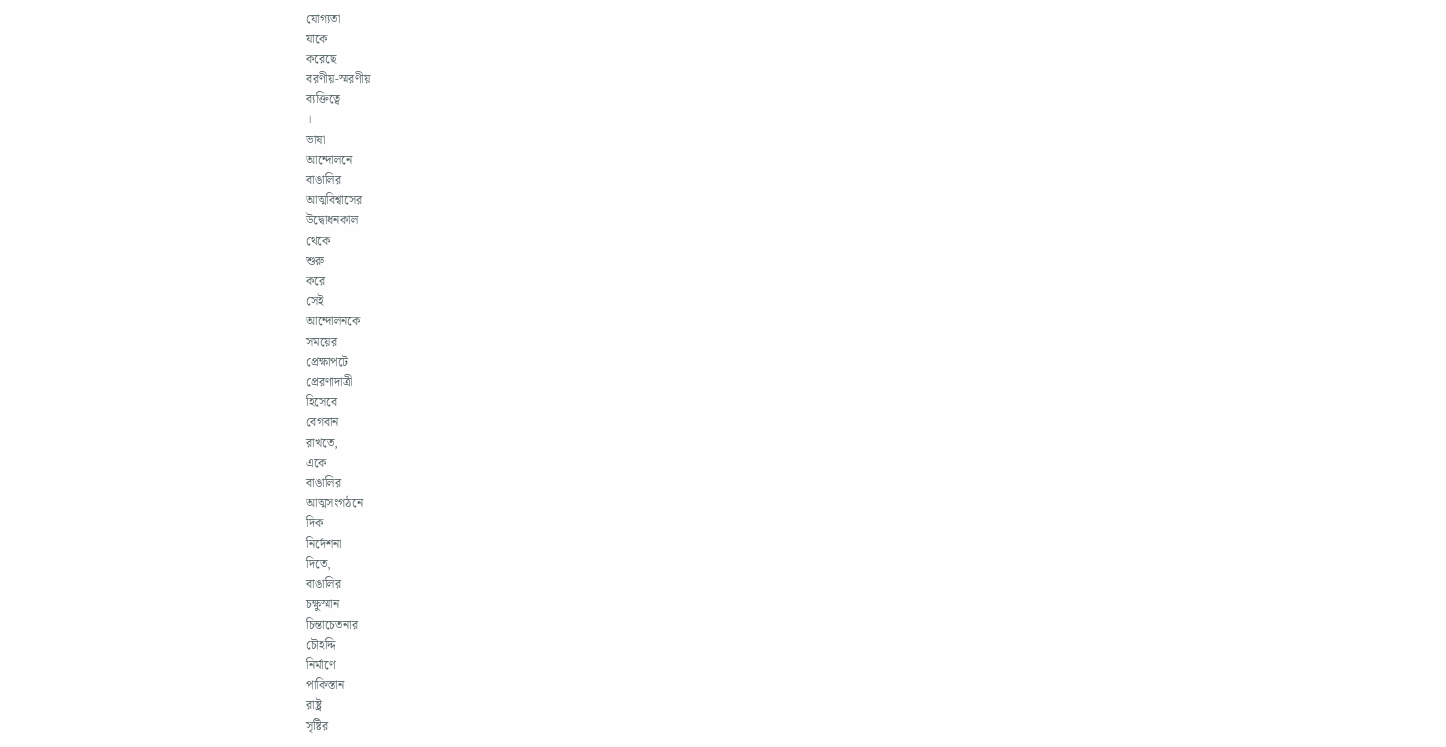যোগ্যতা
যাকে
করেছে
বরণীয়-স্মরণীয়
ব্যক্তিত্বে
।
ভাষা
আন্দোলনে
বাঙালির
আত্মবিশ্বাসের
উদ্বোধনকাল
থেকে
শুরু
করে
সেই
আন্দোলনকে
সময়ের
প্রেক্ষাপটে
প্রেরণাদাত্রী
হিসেবে
বেগবান
রাখতে,
একে
বাঙালির
আত্মসংগঠনে
দিক
নির্দেশনা
দিতে,
বাঙালির
চক্ষুস্মান
চিন্তাচেতনার
চৌহদ্দি
নির্মাণে
পাকিস্তান
রাষ্ট্র
সৃষ্টির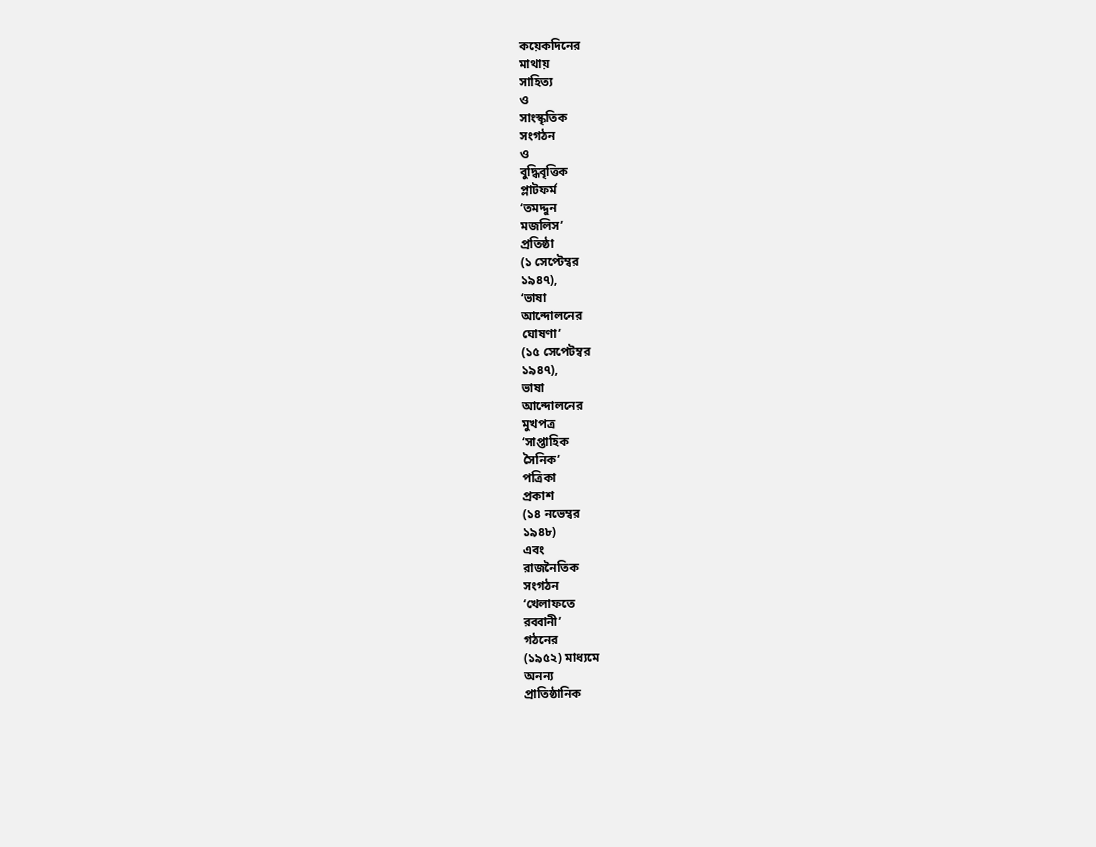কয়েকদিনের
মাথায়
সাহিত্য
ও
সাংস্কৃতিক
সংগঠন
ও
বুদ্ধিবৃত্তিক
প্লাটফর্ম
‘তমদ্দুন
মজলিস’
প্রতিষ্ঠা
(১ সেপ্টেম্বর
১৯৪৭),
‘ভাষা
আন্দোলনের
ঘোষণা’
(১৫ সেপেটম্বর
১৯৪৭),
ভাষা
আন্দোলনের
মুখপত্র
‘সাপ্তাহিক
সৈনিক’
পত্রিকা
প্রকাশ
(১৪ নভেম্বর
১৯৪৮)
এবং
রাজনৈতিক
সংগঠন
‘খেলাফতে
রব্বানী’
গঠনের
(১৯৫২) মাধ্যমে
অনন্য
প্রাতিষ্ঠানিক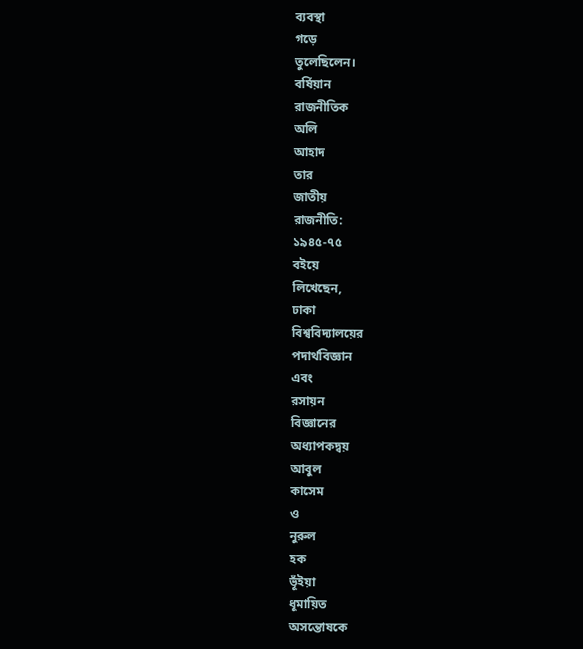ব্যবস্থা
গড়ে
তুলেছিলেন।
বর্ষিয়ান
রাজনীতিক
অলি
আহাদ
তার
জাতীয়
রাজনীতি:
১৯৪৫-৭৫
বইয়ে
লিখেছেন,
ঢাকা
বিশ্ববিদ্যালয়ের
পদার্থবিজ্ঞান
এবং
রসায়ন
বিজ্ঞানের
অধ্যাপকদ্বয়
আবুল
কাসেম
ও
নুরুল
হক
ভূঁইয়া
ধূমায়িত
অসন্তোষকে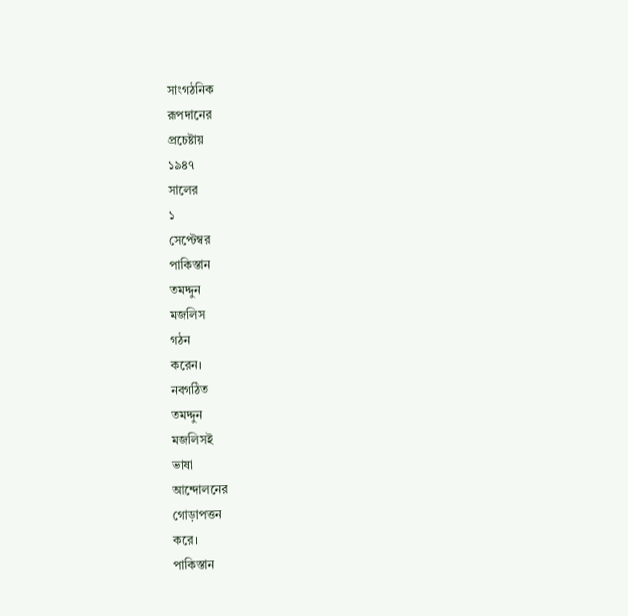সাংগঠনিক
রূপদানের
প্রচেষ্টায়
১৯৪৭
সালের
১
সেপ্টেম্বর
পাকিস্তান
তমদ্দুন
মজলিস
গঠন
করেন।
নবগঠিত
তমদ্দুন
মজলিসই
ভাষা
আন্দোলনের
গোড়াপত্তন
করে।
পাকিস্তান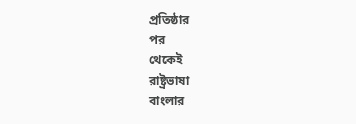প্রতিষ্ঠার
পর
থেকেই
রাষ্ট্রভাষা
বাংলার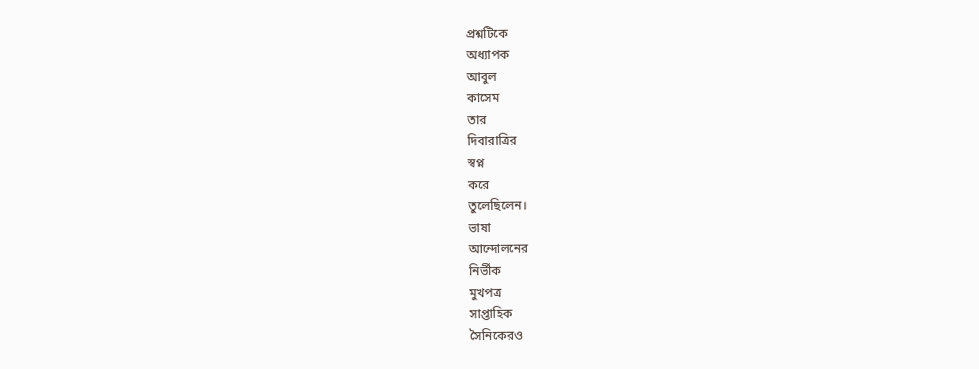প্রশ্নটিকে
অধ্যাপক
আবুল
কাসেম
তার
দিবারাত্রির
স্বপ্ন
করে
তুলেছিলেন।
ভাষা
আন্দোলনের
নির্ভীক
মুখপত্র
সাপ্তাহিক
সৈনিকেরও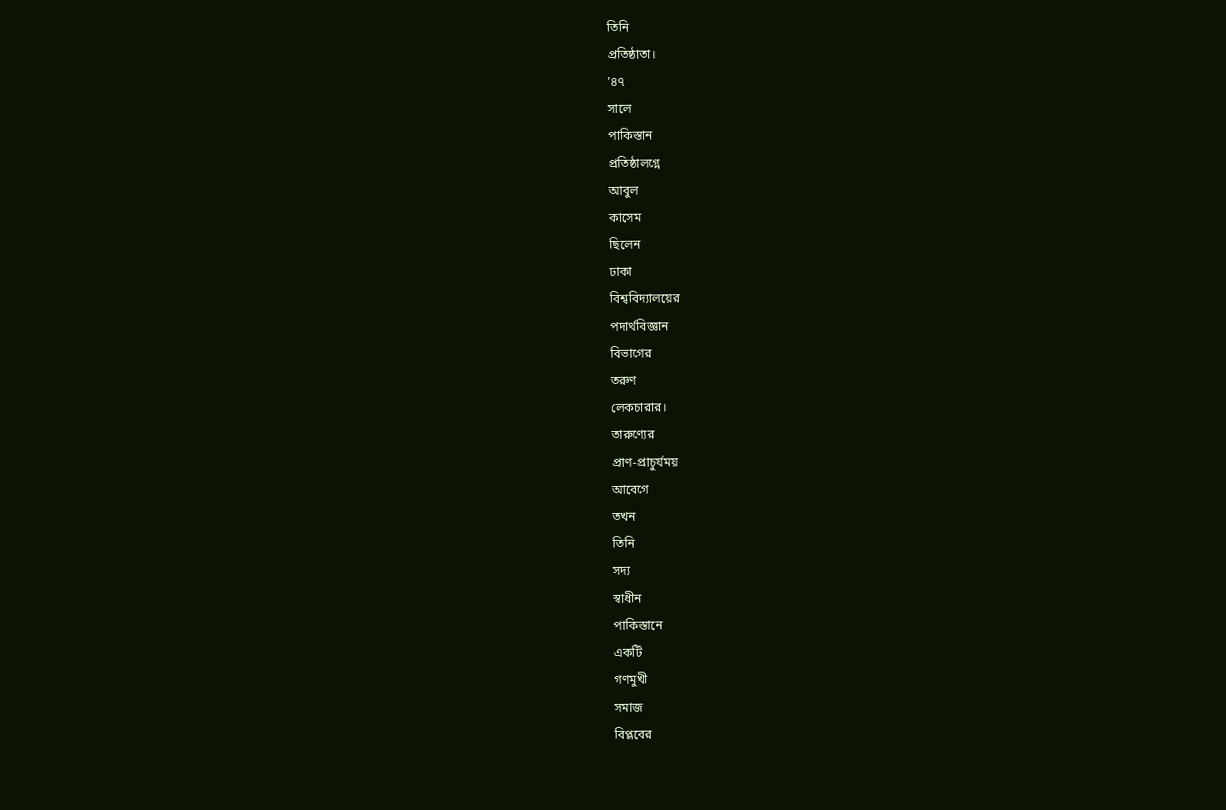তিনি
প্রতিষ্ঠাতা।
’৪৭
সালে
পাকিস্তান
প্রতিষ্ঠালগ্নে
আবুল
কাসেম
ছিলেন
ঢাকা
বিশ্ববিদ্যালয়ের
পদার্থবিজ্ঞান
বিভাগের
তরুণ
লেকচারার।
তারুণ্যের
প্রাণ-প্রাচুর্যময়
আবেগে
তখন
তিনি
সদ্য
স্বাধীন
পাকিস্তানে
একটি
গণমুখী
সমাজ
বিপ্লবের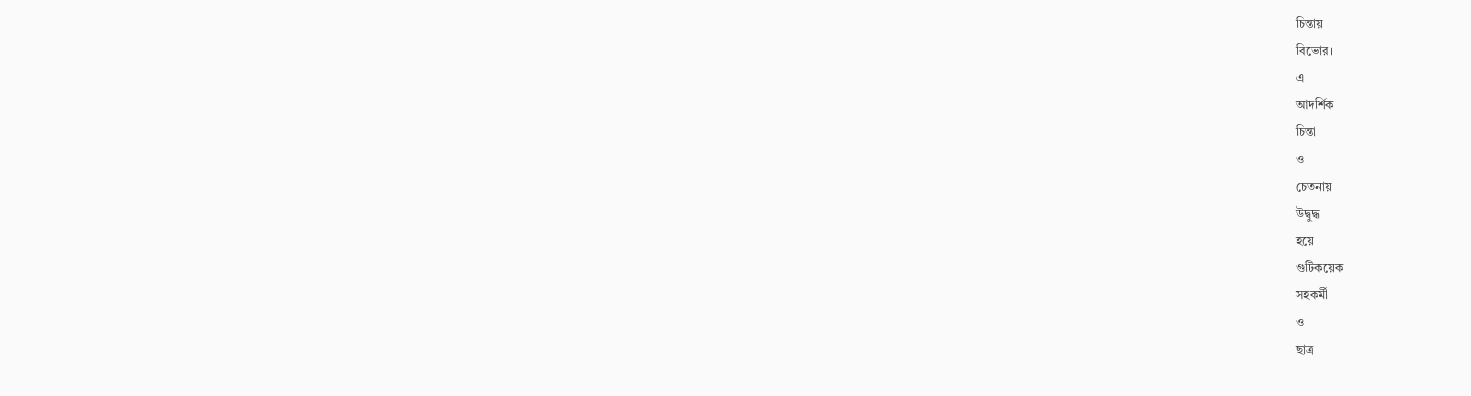চিন্তায়
বিভোর।
এ
আদর্শিক
চিন্তা
ও
চেতনায়
উদ্বুদ্ধ
হয়ে
গুটিকয়েক
সহকর্মী
ও
ছাত্র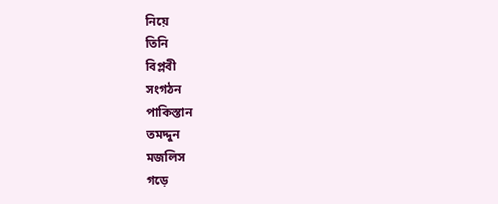নিয়ে
তিনি
বিপ্লবী
সংগঠন
পাকিস্তান
তমদ্দুন
মজলিস
গড়ে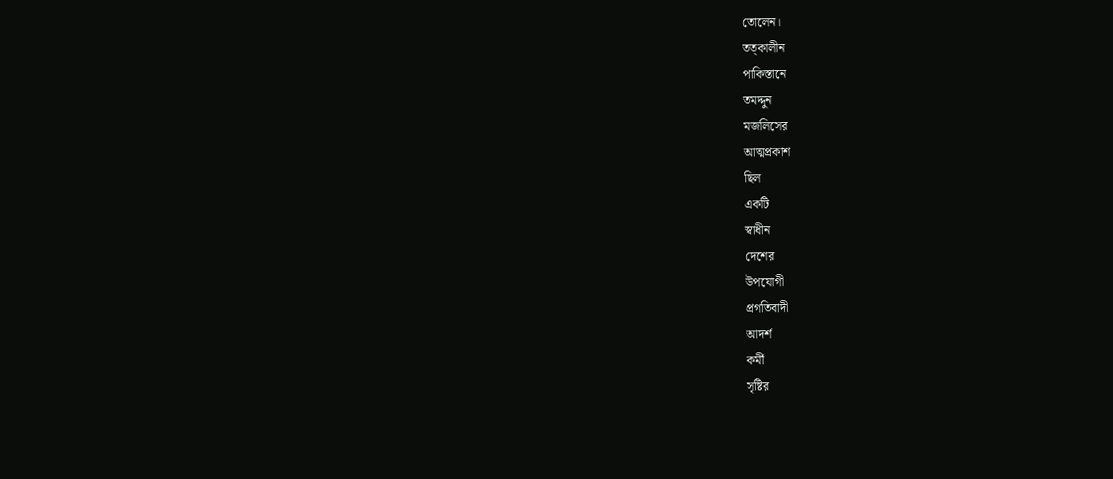তোলেন।
তত্কালীন
পাকিস্তানে
তমদ্দুন
মজলিসের
আত্মপ্রকাশ
ছিল
একটি
স্বাধীন
দেশের
উপযোগী
প্রগতিবাদী
আদর্শ
কর্মী
সৃষ্টির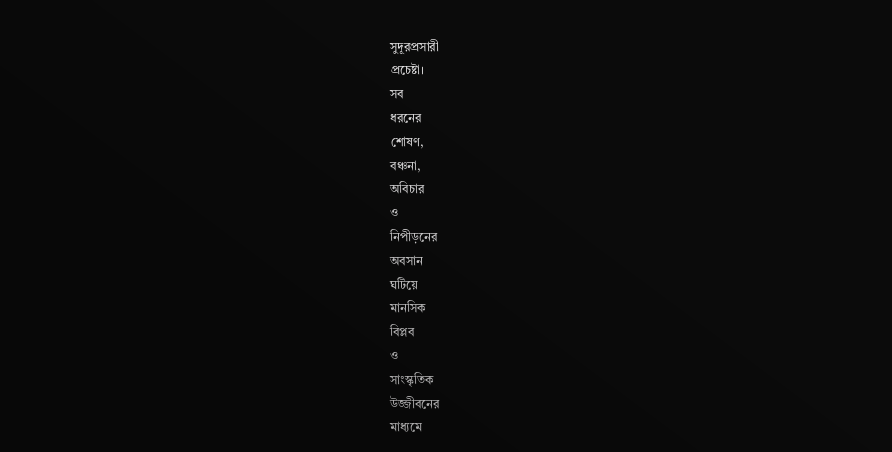সুদূরপ্রসারী
প্রচেষ্টা।
সব
ধরনের
শোষণ,
বঞ্চনা,
অবিচার
ও
নিপীড়নের
অবসান
ঘটিয়ে
মানসিক
বিপ্লব
ও
সাংস্কৃতিক
উজ্জীবনের
মাধ্যমে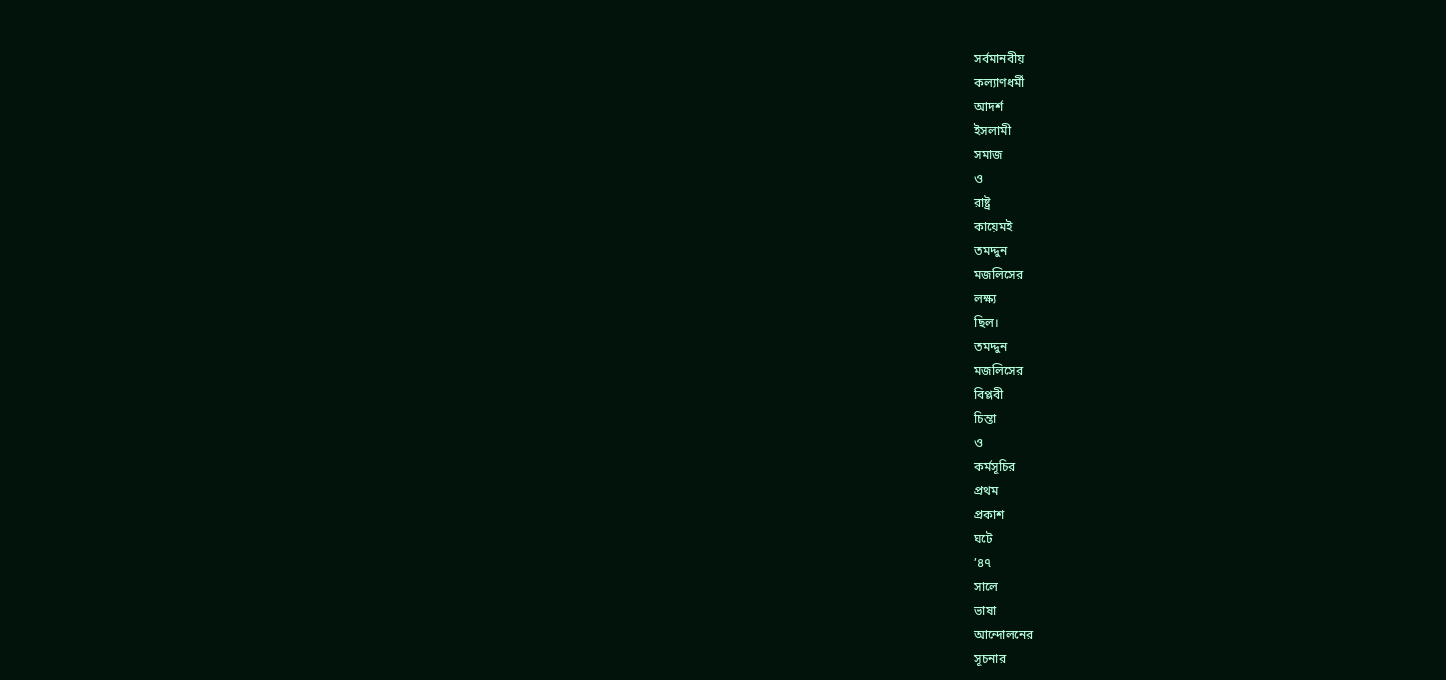সর্বমানবীয়
কল্যাণধর্মী
আদর্শ
ইসলামী
সমাজ
ও
রাষ্ট্র
কায়েমই
তমদ্দুন
মজলিসের
লক্ষ্য
ছিল।
তমদ্দুন
মজলিসের
বিপ্লবী
চিন্তা
ও
কর্মসূচির
প্রথম
প্রকাশ
ঘটে
’৪৭
সালে
ভাষা
আন্দোলনের
সূচনার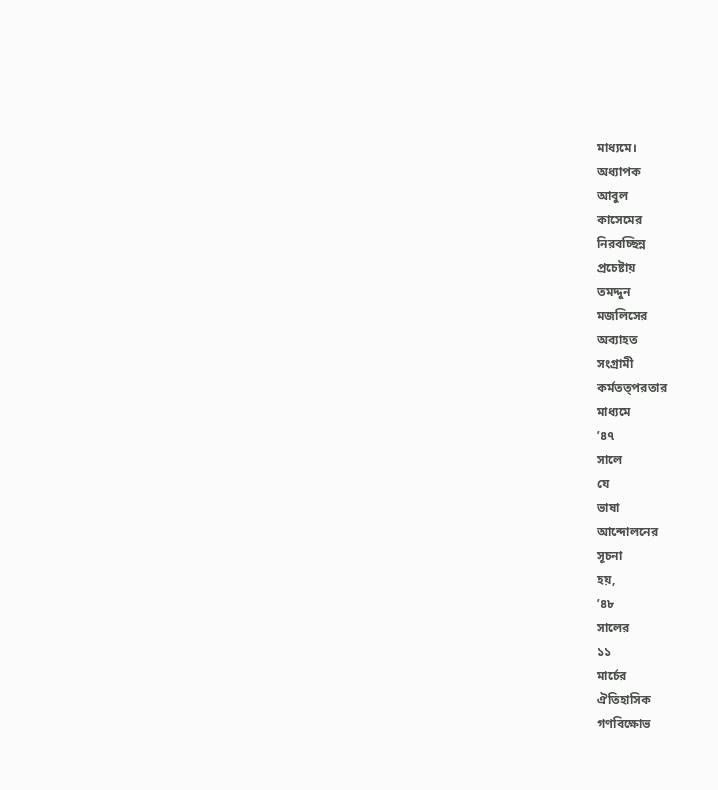মাধ্যমে।
অধ্যাপক
আবুল
কাসেমের
নিরবচ্ছিন্ন
প্রচেষ্টায়
তমদ্দুন
মজলিসের
অব্যাহত
সংগ্রামী
কর্মতত্পরতার
মাধ্যমে
’৪৭
সালে
যে
ভাষা
আন্দোলনের
সূচনা
হয়,
’৪৮
সালের
১১
মার্চের
ঐতিহাসিক
গণবিক্ষোভ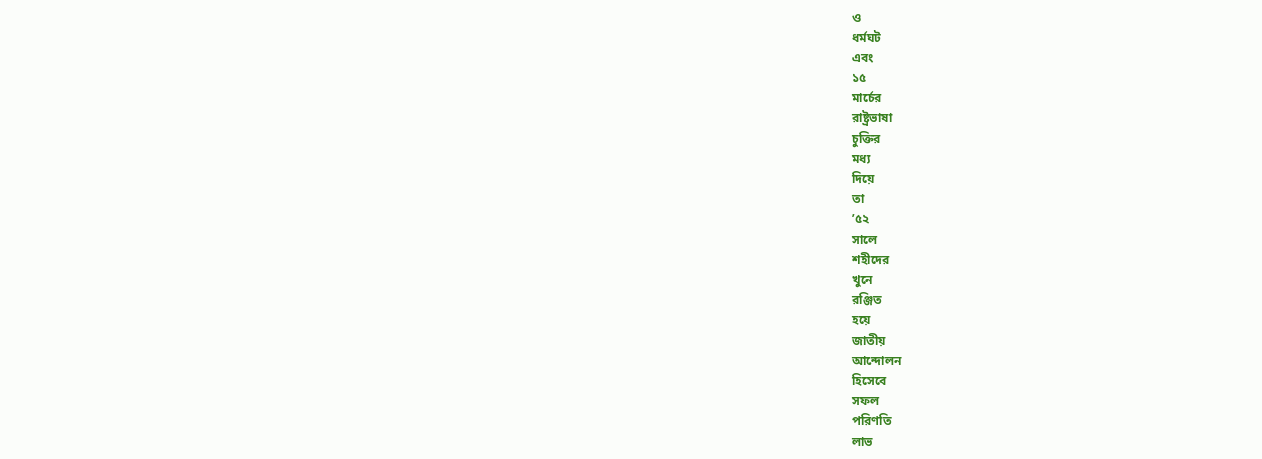ও
ধর্মঘট
এবং
১৫
মার্চের
রাষ্ট্রভাষা
চুক্তির
মধ্য
দিয়ে
তা
’৫২
সালে
শহীদের
খুনে
রঞ্জিত
হয়ে
জাতীয়
আন্দোলন
হিসেবে
সফল
পরিণতি
লাভ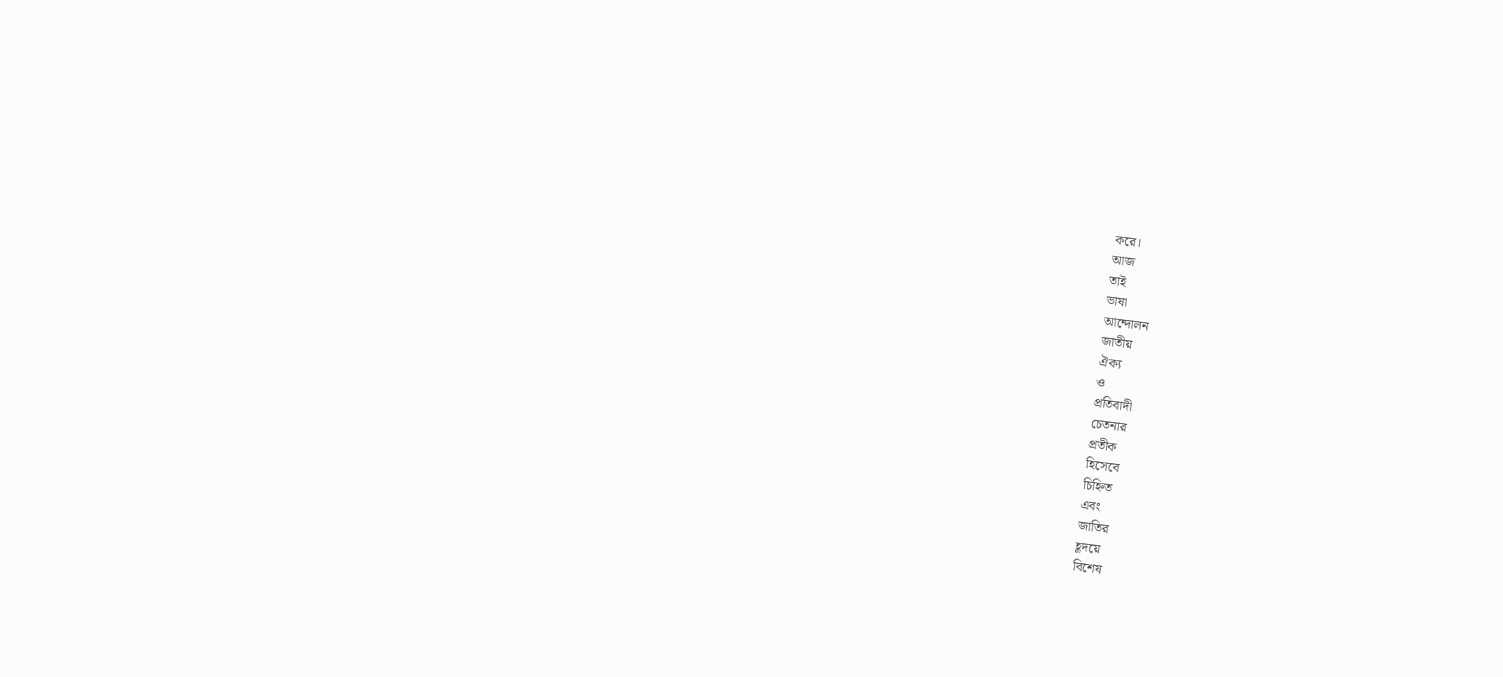করে।
আজ
তাই
ভাষা
আন্দোলন
জাতীয়
ঐক্য
ও
প্রতিবাদী
চেতনার
প্রতীক
হিসেবে
চিহ্নিত
এবং
জাতির
হূদয়ে
বিশেষ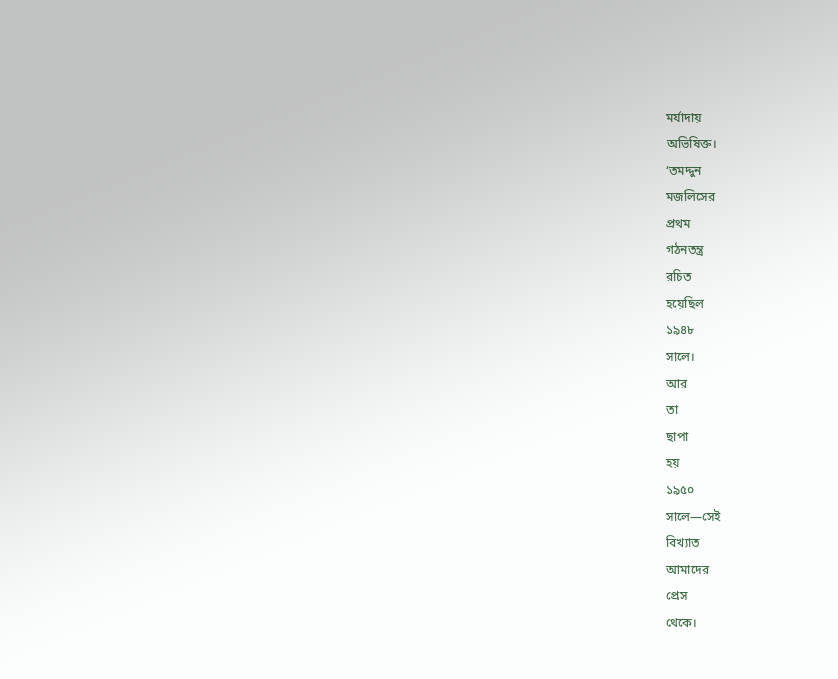মর্যাদায়
অভিষিক্ত।
‘তমদ্দুন
মজলিসের
প্রথম
গঠনতন্ত্র
রচিত
হয়েছিল
১৯৪৮
সালে।
আর
তা
ছাপা
হয়
১৯৫০
সালে—সেই
বিখ্যাত
আমাদের
প্রেস
থেকে।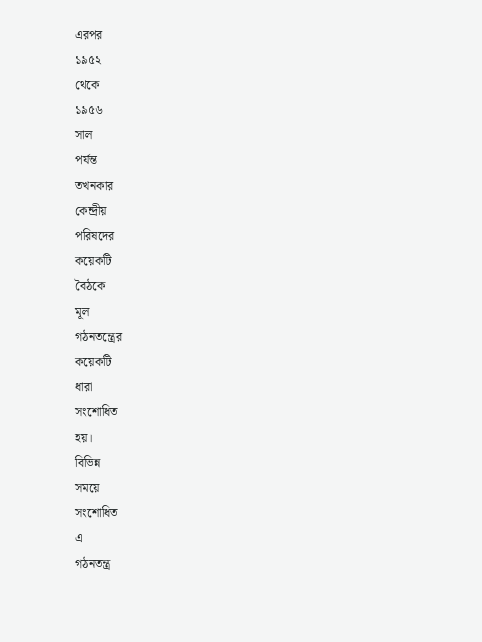এরপর
১৯৫২
থেকে
১৯৫৬
সাল
পর্যন্ত
তখনকার
কেন্দ্রীয়
পরিষদের
কয়েকটি
বৈঠকে
মূল
গঠনতন্ত্রের
কয়েকটি
ধারা
সংশোধিত
হয়।
বিভিন্ন
সময়ে
সংশোধিত
এ
গঠনতন্ত্র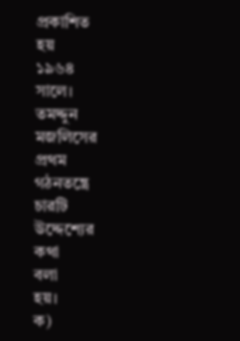প্রকাশিত
হয়
১৯৬৪
সালে।
তমদ্দুন
মজলিসের
প্রথম
গঠনতন্ত্রে
চারটি
উদ্দেশ্যের
কথা
বলা
হয়।
ক)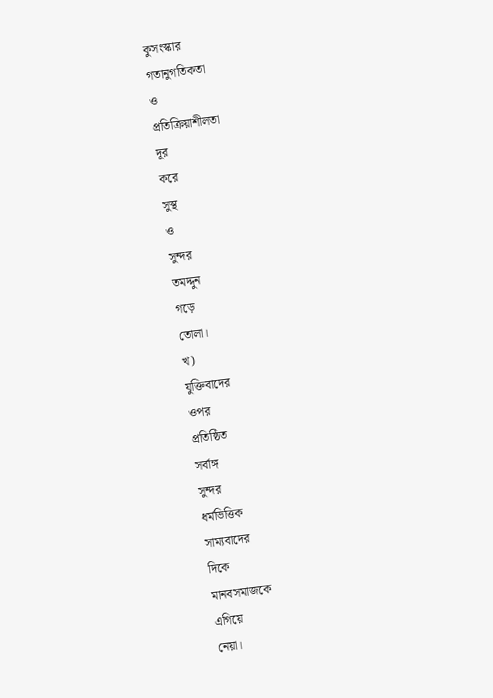কুসংস্কার
গতানুগতিকতা
ও
প্রতিক্রিয়াশীলতা
দূর
করে
সুস্থ
ও
সুন্দর
তমদ্দুন
গড়ে
তোলা।
খ)
যুক্তিবাদের
ওপর
প্রতিষ্ঠিত
সর্বাঙ্গ
সুন্দর
ধর্মভিত্তিক
সাম্যবাদের
দিকে
মানবসমাজকে
এগিয়ে
নেয়া।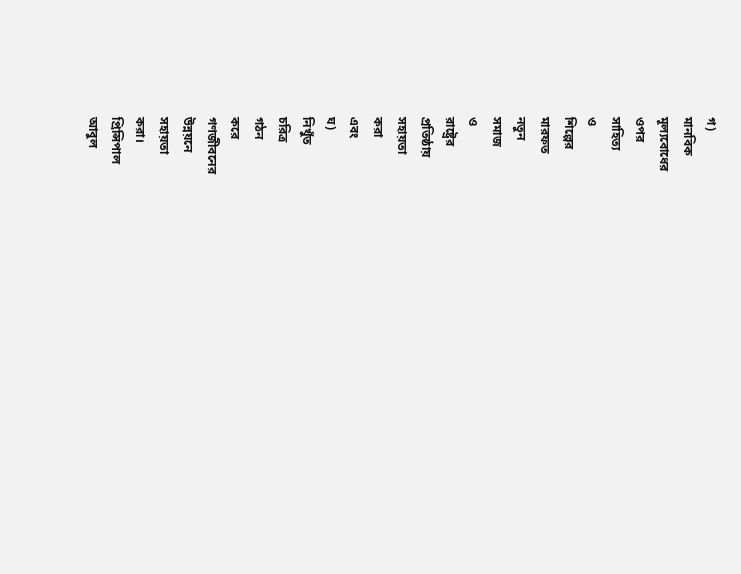গ)
মানবিক
মূল্যবোধের
ওপর
সাহিত্য
ও
শিল্পের
মারফত
নতুন
সমাজ
ও
রাষ্ট্রের
প্রতিষ্ঠায়
সহায়তা
করা
এবং
ঘ)
নিখুঁত
চরিত্র
গঠন
করে
গণজীবনের
উন্নয়নে
সহায়তা
করা।
প্রিন্সিপাল
আবুল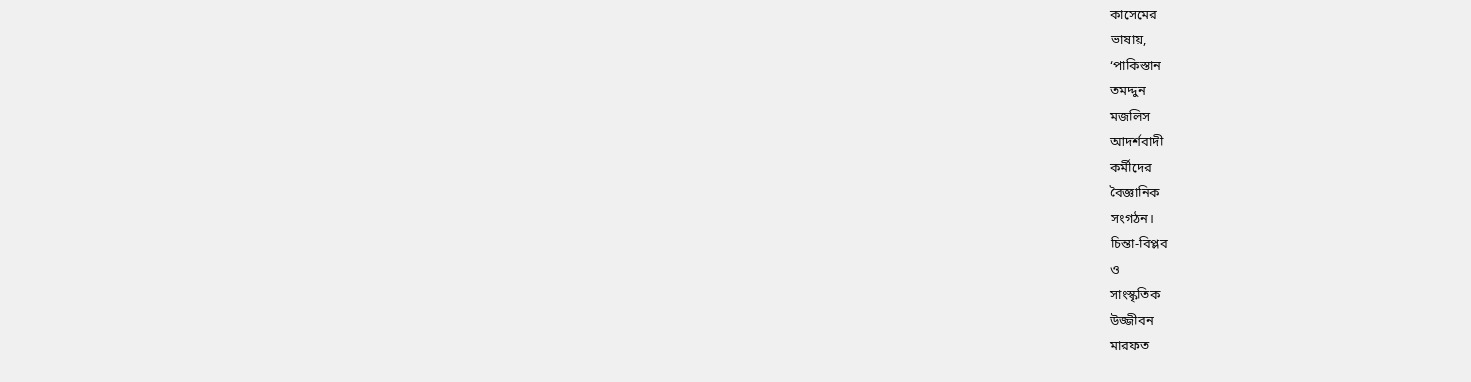কাসেমের
ভাষায়,
‘পাকিস্তান
তমদ্দুন
মজলিস
আদর্শবাদী
কর্মীদের
বৈজ্ঞানিক
সংগঠন।
চিন্তা-বিপ্লব
ও
সাংস্কৃতিক
উজ্জীবন
মারফত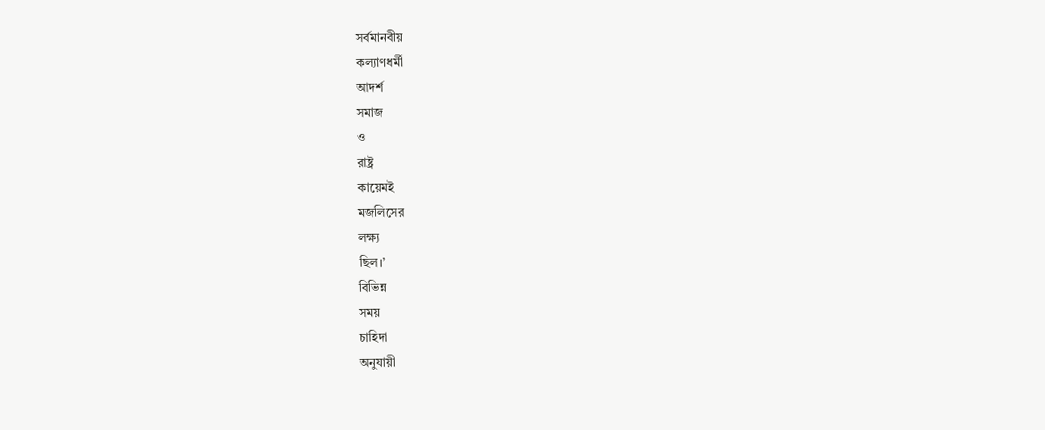সর্বমানবীয়
কল্যাণধর্মী
আদর্শ
সমাজ
ও
রাষ্ট্র
কায়েমই
মজলিসের
লক্ষ্য
ছিল।’
বিভিন্ন
সময়
চাহিদা
অনুযায়ী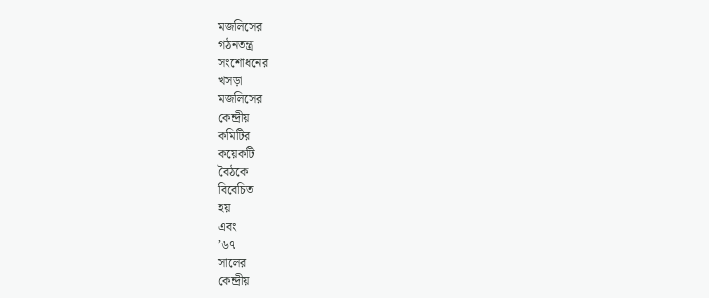মজলিসের
গঠনতন্ত্র
সংশোধনের
খসড়া
মজলিসের
কেন্দ্রীয়
কমিটির
কয়েকটি
বৈঠকে
বিবেচিত
হয়
এবং
’৬৭
সালের
কেন্দ্রীয়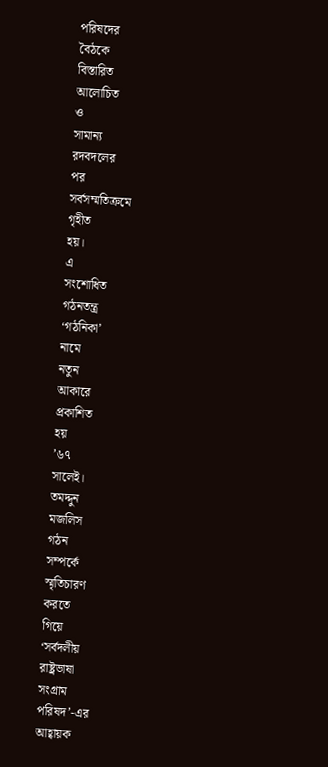পরিষদের
বৈঠকে
বিস্তারিত
আলোচিত
ও
সামান্য
রদবদলের
পর
সর্বসম্মতিক্রমে
গৃহীত
হয়।
এ
সংশোধিত
গঠনতন্ত্র
‘গঠনিকা’
নামে
নতুন
আকারে
প্রকাশিত
হয়
’৬৭
সালেই।
তমদ্দুন
মজলিস
গঠন
সম্পর্কে
স্মৃতিচারণ
করতে
গিয়ে
‘সর্বদলীয়
রাষ্ট্রভাষা
সংগ্রাম
পরিষদ’-এর
আহ্বায়ক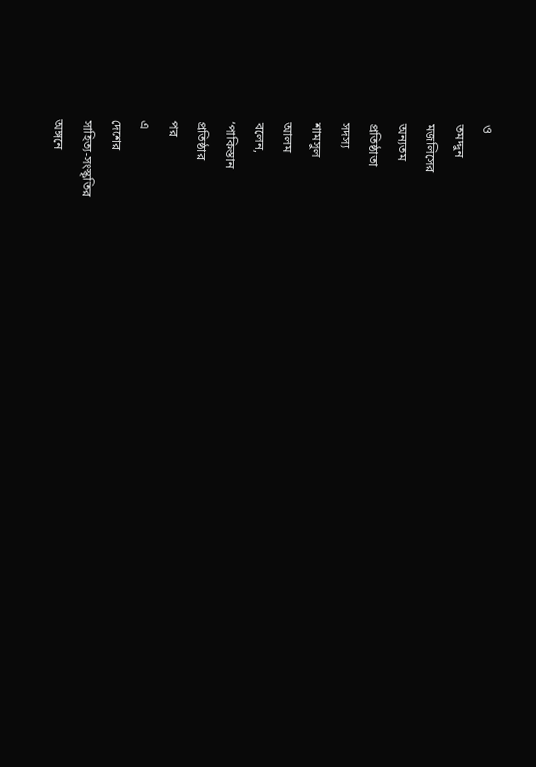ও
তমদ্দুন
মজলিসের
অন্যতম
প্রতিষ্ঠাতা
সদস্য
শামসুল
আলম
বলেন,
‘পাকিস্তান
প্রতিষ্ঠার
পর
এ
দেশের
সাহিত্য-সংস্কৃতির
অঙ্গনে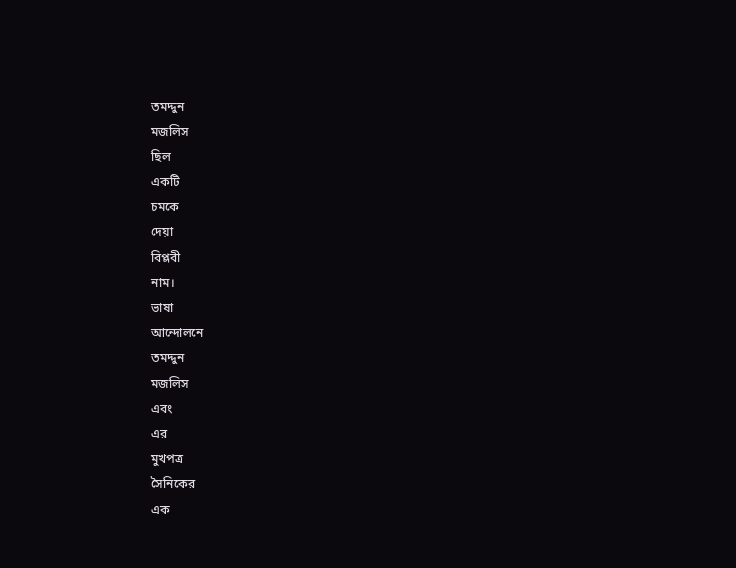তমদ্দুন
মজলিস
ছিল
একটি
চমকে
দেয়া
বিপ্লবী
নাম।
ভাষা
আন্দোলনে
তমদ্দুন
মজলিস
এবং
এর
মুখপত্র
সৈনিকের
এক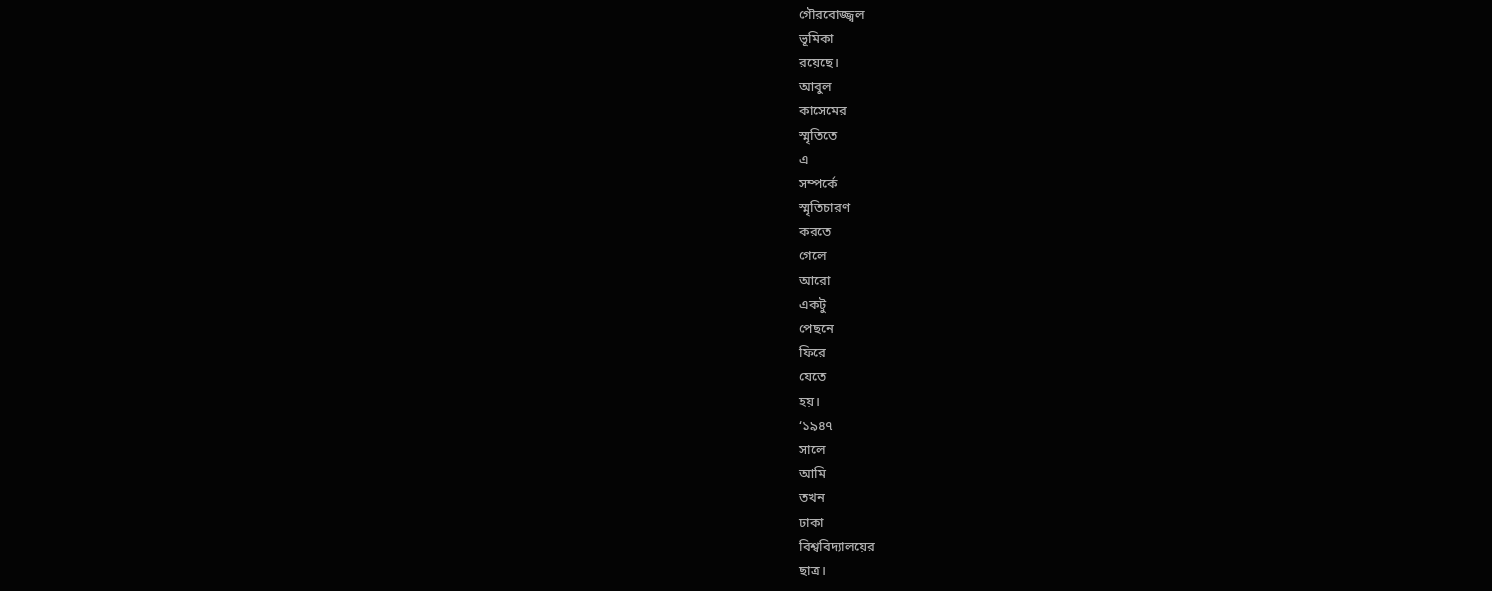গৌরবোজ্জ্বল
ভূমিকা
রয়েছে।
আবুল
কাসেমের
স্মৃতিতে
এ
সম্পর্কে
স্মৃতিচারণ
করতে
গেলে
আরো
একটু
পেছনে
ফিরে
যেতে
হয়।
‘১৯৪৭
সালে
আমি
তখন
ঢাকা
বিশ্ববিদ্যালয়ের
ছাত্র।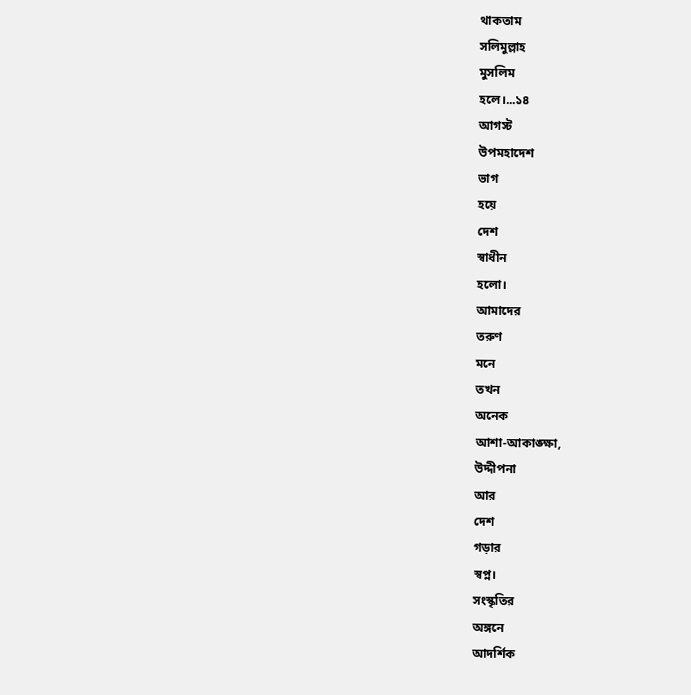থাকতাম
সলিমুল্লাহ
মুসলিম
হলে।...১৪
আগস্ট
উপমহাদেশ
ভাগ
হয়ে
দেশ
স্বাধীন
হলো।
আমাদের
তরুণ
মনে
তখন
অনেক
আশা-আকাঙ্ক্ষা,
উদ্দীপনা
আর
দেশ
গড়ার
স্বপ্ন।
সংস্কৃতির
অঙ্গনে
আদর্শিক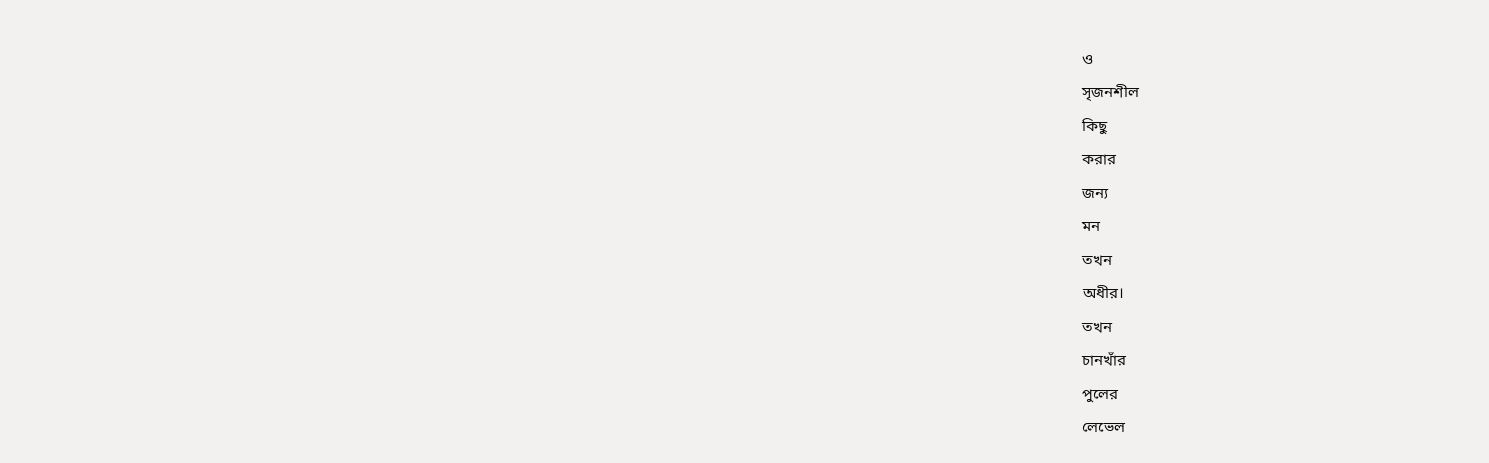ও
সৃজনশীল
কিছু
করার
জন্য
মন
তখন
অধীর।
তখন
চানখাঁর
পুলের
লেভেল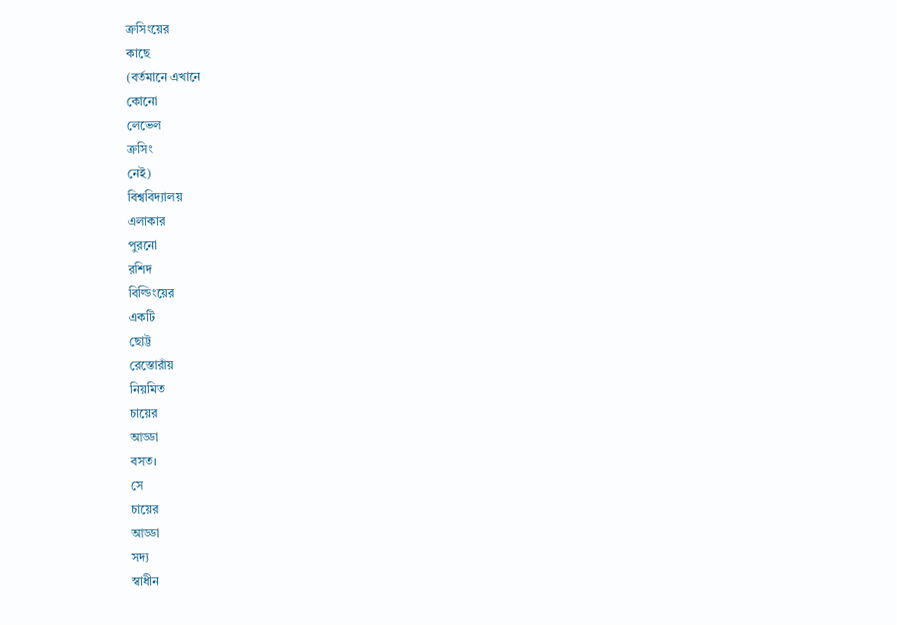ক্রসিংয়ের
কাছে
(বর্তমানে এখানে
কোনো
লেভেল
ক্রসিং
নেই)
বিশ্ববিদ্যালয়
এলাকার
পুরনো
রশিদ
বিল্ডিংয়ের
একটি
ছোট্ট
রেস্তোরাঁয়
নিয়মিত
চায়ের
আড্ডা
বসত।
সে
চায়ের
আড্ডা
সদ্য
স্বাধীন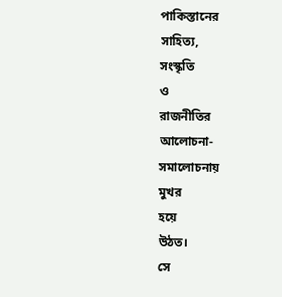পাকিস্তানের
সাহিত্য,
সংস্কৃতি
ও
রাজনীতির
আলোচনা-সমালোচনায়
মুখর
হয়ে
উঠত।
সে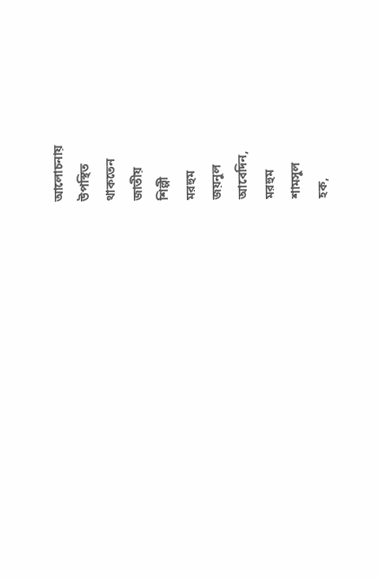আলোচনায়
উপস্থিত
থাকতেন
জাতীয়
শিল্পী
মরহুম
জয়নুল
আবেদিন,
মরহুম
শামসুল
হক,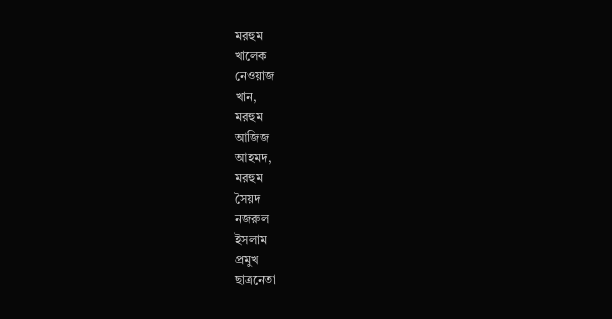মরহুম
খালেক
নেওয়াজ
খান,
মরহুম
আজিজ
আহমদ,
মরহুম
সৈয়দ
নজরুল
ইসলাম
প্রমুখ
ছাত্রনেতা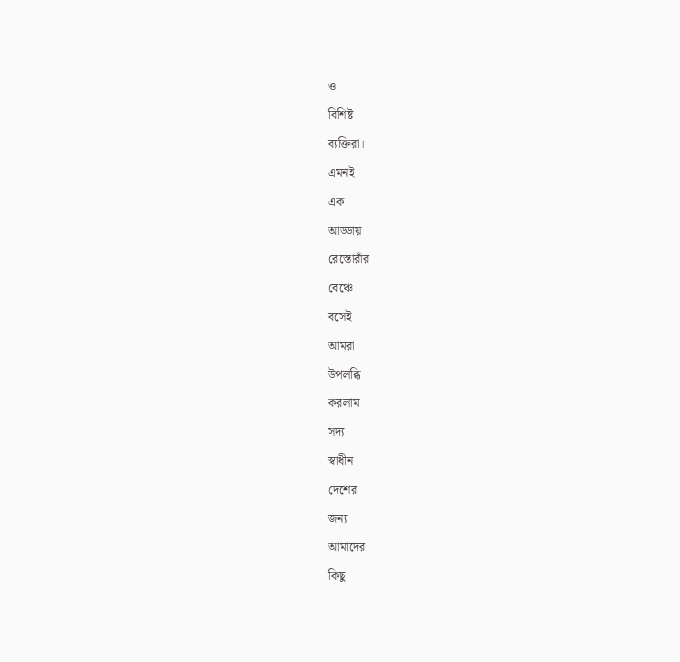ও
বিশিষ্ট
ব্যক্তিরা।
এমনই
এক
আড্ডায়
রেস্তোরাঁর
বেঞ্চে
বসেই
আমরা
উপলব্ধি
করলাম
সদ্য
স্বাধীন
দেশের
জন্য
আমাদের
কিছু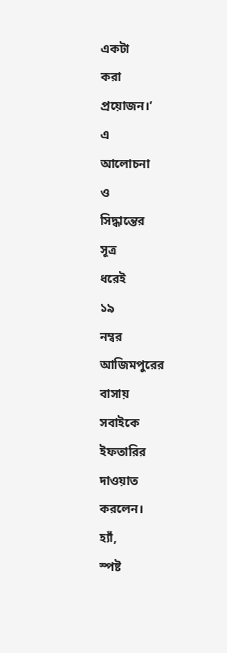একটা
করা
প্রয়োজন।’
এ
আলোচনা
ও
সিদ্ধান্তের
সূত্র
ধরেই
১৯
নম্বর
আজিমপুরের
বাসায়
সবাইকে
ইফতারির
দাওয়াত
করলেন।
হ্যাঁ,
স্পষ্ট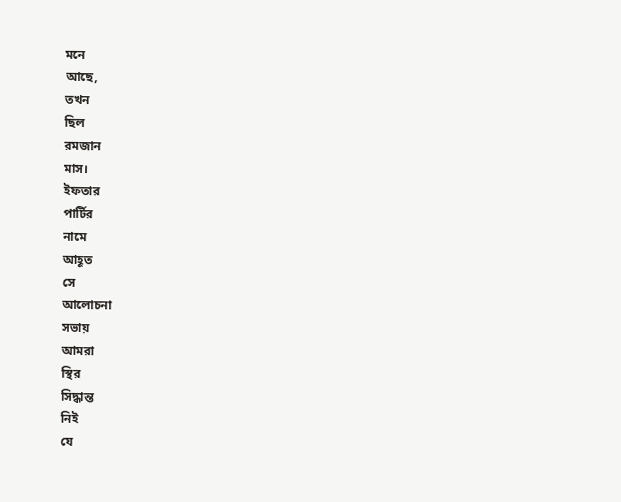মনে
আছে,
তখন
ছিল
রমজান
মাস।
ইফতার
পার্টির
নামে
আহূত
সে
আলোচনা
সভায়
আমরা
স্থির
সিদ্ধান্ত
নিই
যে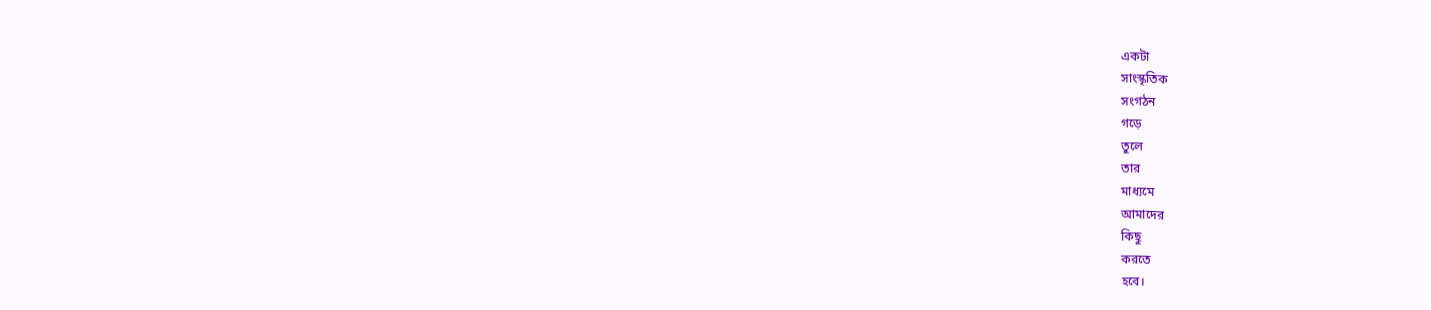একটা
সাংস্কৃতিক
সংগঠন
গড়ে
তুলে
তার
মাধ্যমে
আমাদের
কিছু
করতে
হবে।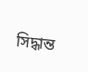সিদ্ধান্ত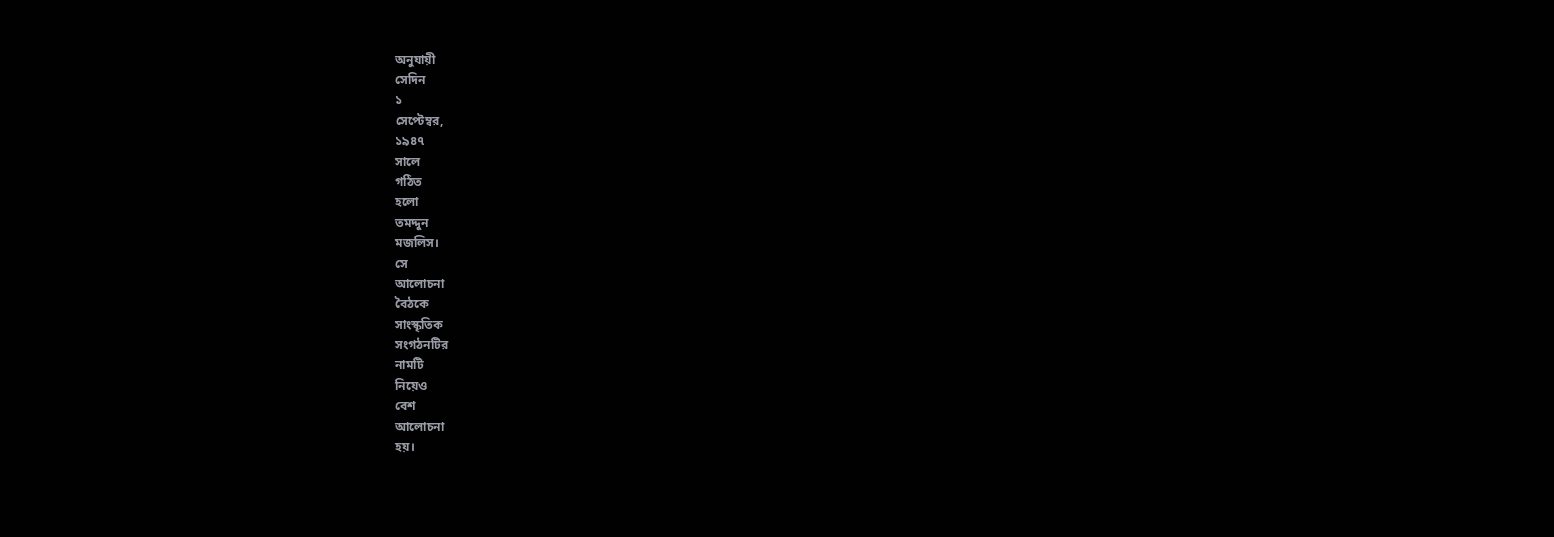অনুযায়ী
সেদিন
১
সেপ্টেম্বর,
১৯৪৭
সালে
গঠিত
হলো
তমদ্দুন
মজলিস।
সে
আলোচনা
বৈঠকে
সাংস্কৃতিক
সংগঠনটির
নামটি
নিয়েও
বেশ
আলোচনা
হয়।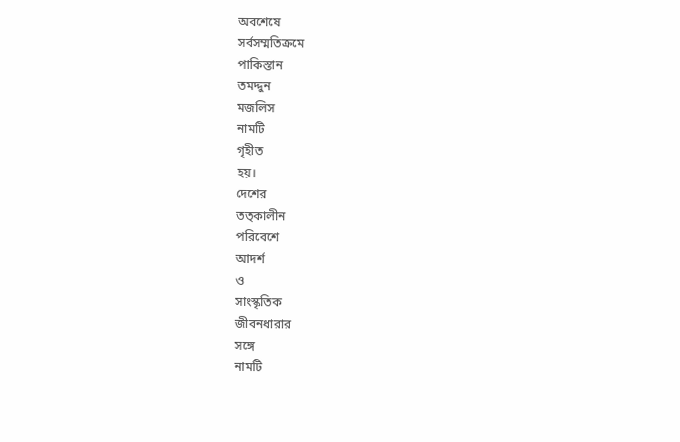অবশেষে
সর্বসম্মতিক্রমে
পাকিস্তান
তমদ্দুন
মজলিস
নামটি
গৃহীত
হয়।
দেশের
তত্কালীন
পরিবেশে
আদর্শ
ও
সাংস্কৃতিক
জীবনধারার
সঙ্গে
নামটি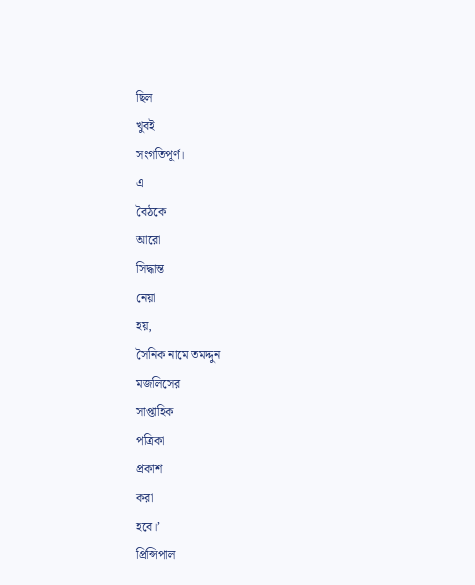ছিল
খুবই
সংগতিপূর্ণ।
এ
বৈঠকে
আরো
সিদ্ধান্ত
নেয়া
হয়,
সৈনিক নামে তমদ্দুন
মজলিসের
সাপ্তাহিক
পত্রিকা
প্রকাশ
করা
হবে।’
প্রিন্সিপাল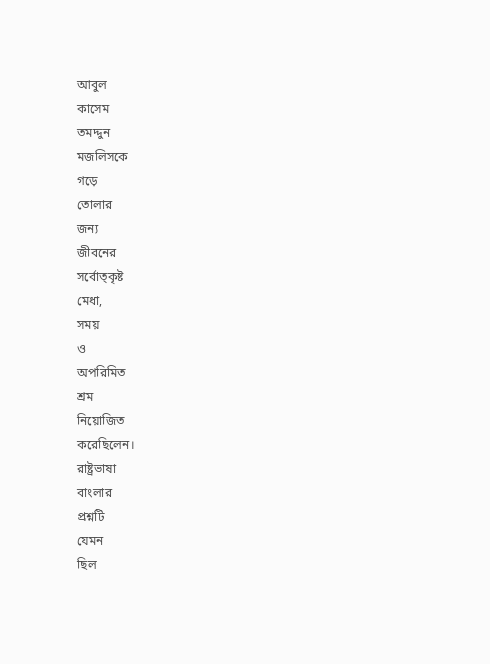আবুল
কাসেম
তমদ্দুন
মজলিসকে
গড়ে
তোলার
জন্য
জীবনের
সর্বোত্কৃষ্ট
মেধা,
সময়
ও
অপরিমিত
শ্রম
নিয়োজিত
করেছিলেন।
রাষ্ট্রভাষা
বাংলার
প্রশ্নটি
যেমন
ছিল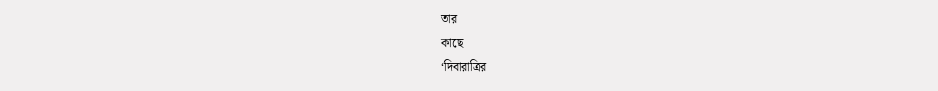তার
কাছে
‘দিবারাত্রির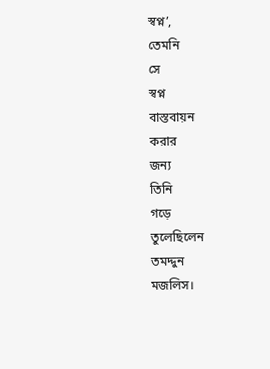স্বপ্ন’,
তেমনি
সে
স্বপ্ন
বাস্তবায়ন
করার
জন্য
তিনি
গড়ে
তুলেছিলেন
তমদ্দুন
মজলিস।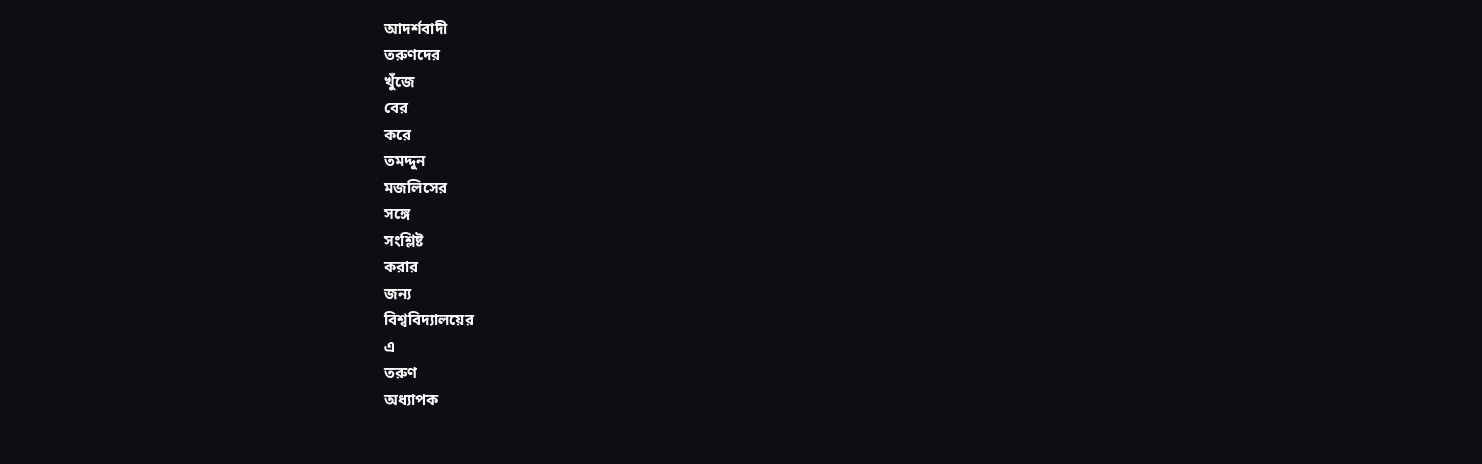আদর্শবাদী
তরুণদের
খুঁজে
বের
করে
তমদ্দুন
মজলিসের
সঙ্গে
সংশ্লিষ্ট
করার
জন্য
বিশ্ববিদ্যালয়ের
এ
তরুণ
অধ্যাপক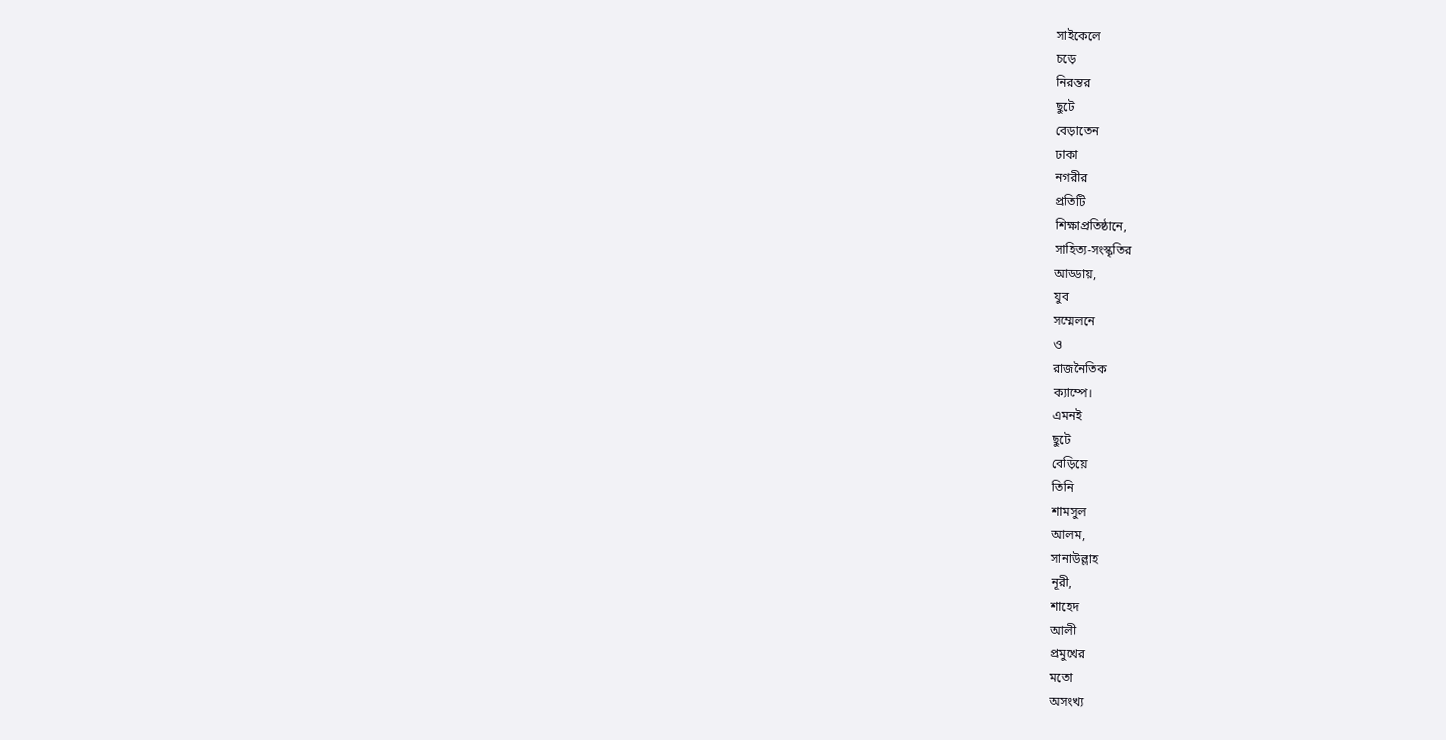সাইকেলে
চড়ে
নিরন্তর
ছুটে
বেড়াতেন
ঢাকা
নগরীর
প্রতিটি
শিক্ষাপ্রতিষ্ঠানে,
সাহিত্য-সংস্কৃতির
আড্ডায়,
যুব
সম্মেলনে
ও
রাজনৈতিক
ক্যাম্পে।
এমনই
ছুটে
বেড়িয়ে
তিনি
শামসুল
আলম,
সানাউল্লাহ
নূরী,
শাহেদ
আলী
প্রমুখের
মতো
অসংখ্য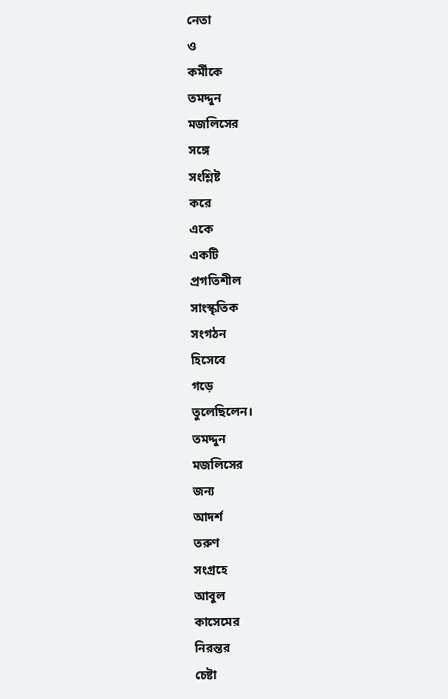নেতা
ও
কর্মীকে
তমদ্দুন
মজলিসের
সঙ্গে
সংশ্লিষ্ট
করে
একে
একটি
প্রগতিশীল
সাংস্কৃতিক
সংগঠন
হিসেবে
গড়ে
তুলেছিলেন।
তমদ্দুন
মজলিসের
জন্য
আদর্শ
তরুণ
সংগ্রহে
আবুল
কাসেমের
নিরন্তর
চেষ্টা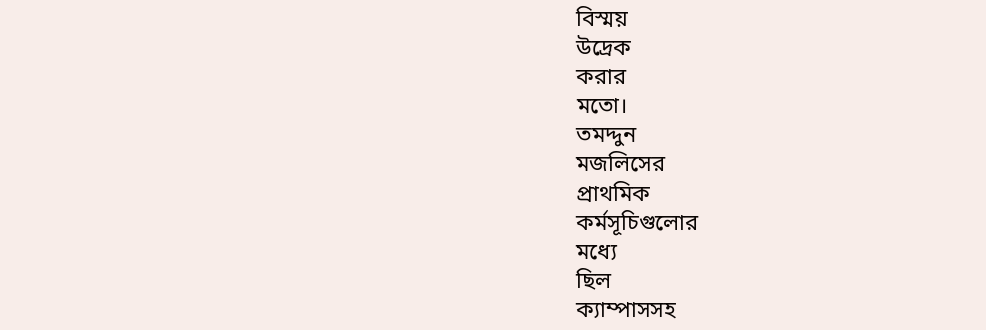বিস্ময়
উদ্রেক
করার
মতো।
তমদ্দুন
মজলিসের
প্রাথমিক
কর্মসূচিগুলোর
মধ্যে
ছিল
ক্যাম্পাসসহ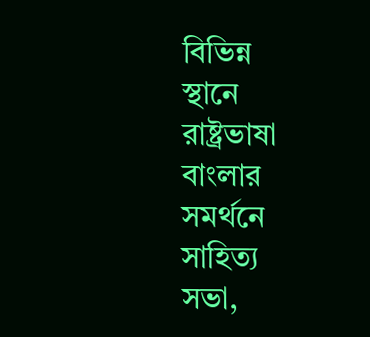বিভিন্ন
স্থানে
রাষ্ট্রভাষা
বাংলার
সমর্থনে
সাহিত্য
সভা,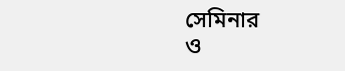সেমিনার
ও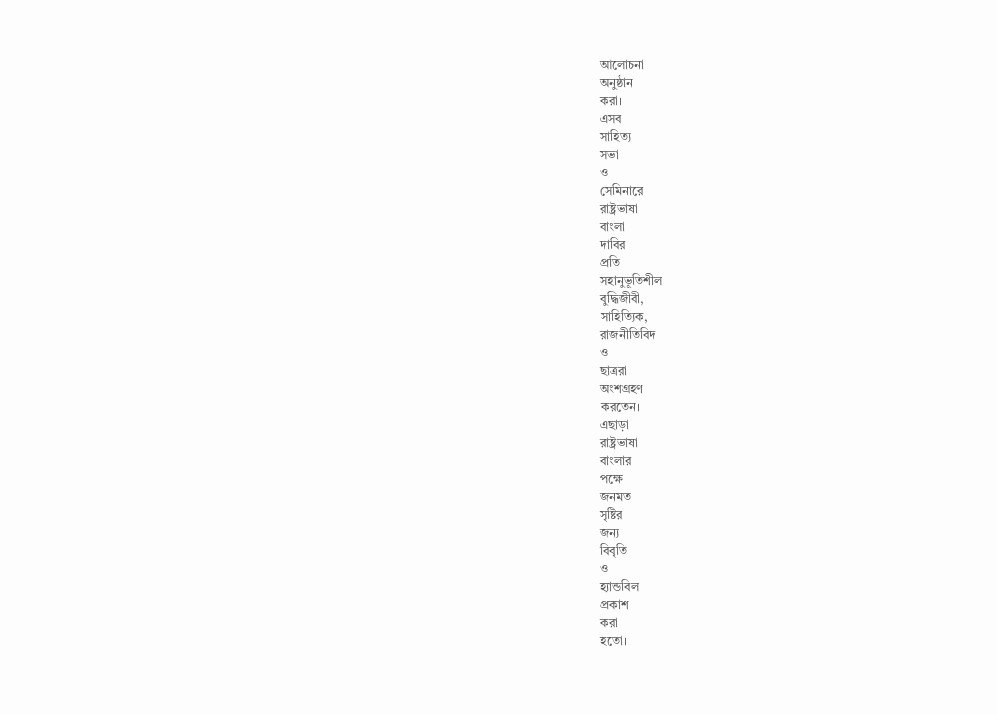আলোচনা
অনুষ্ঠান
করা।
এসব
সাহিত্য
সভা
ও
সেমিনারে
রাষ্ট্রভাষা
বাংলা
দাবির
প্রতি
সহানুভূতিশীল
বুদ্ধিজীবী,
সাহিত্যিক,
রাজনীতিবিদ
ও
ছাত্ররা
অংশগ্রহণ
করতেন।
এছাড়া
রাষ্ট্রভাষা
বাংলার
পক্ষে
জনমত
সৃষ্টির
জন্য
বিবৃতি
ও
হ্যান্ডবিল
প্রকাশ
করা
হতো।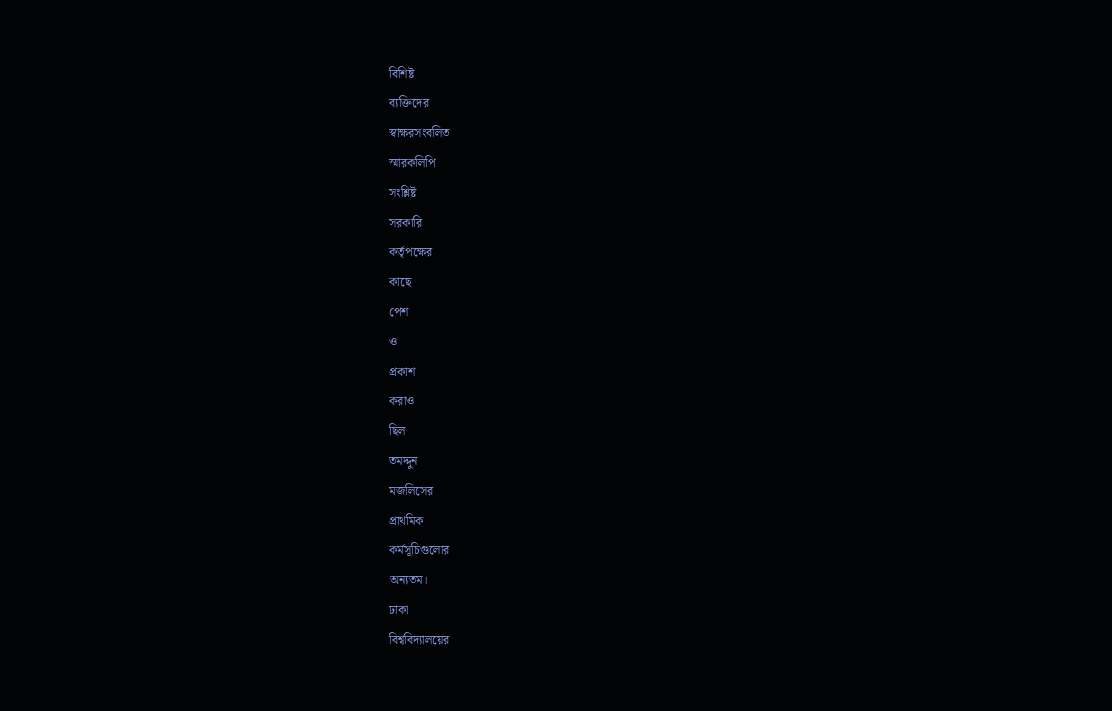বিশিষ্ট
ব্যক্তিদের
স্বাক্ষরসংবলিত
স্মারকলিপি
সংশ্লিষ্ট
সরকারি
কর্তৃপক্ষের
কাছে
পেশ
ও
প্রকাশ
করাও
ছিল
তমদ্দুন
মজলিসের
প্রাথমিক
কর্মসূচিগুলোর
অন্যতম।
ঢাকা
বিশ্ববিদ্যালয়ের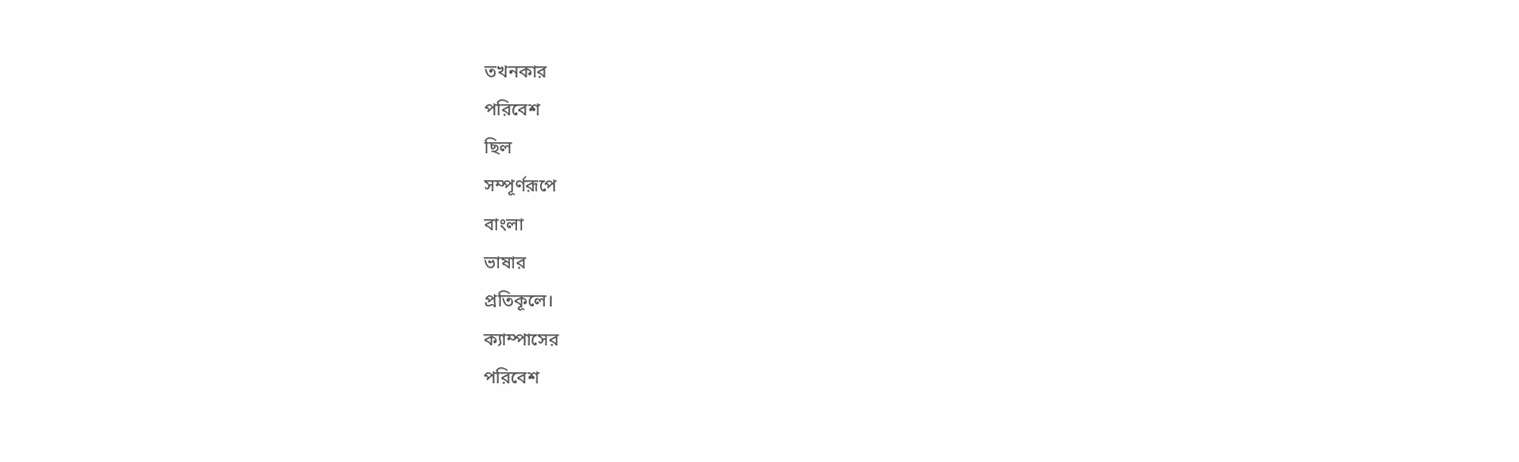তখনকার
পরিবেশ
ছিল
সম্পূর্ণরূপে
বাংলা
ভাষার
প্রতিকূলে।
ক্যাম্পাসের
পরিবেশ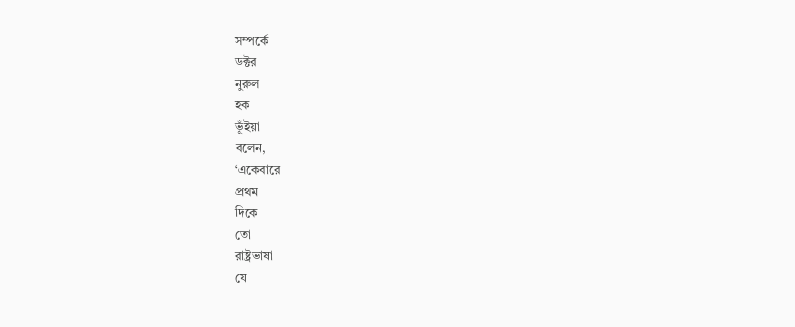সম্পর্কে
ডক্টর
নুরুল
হক
ভূঁইয়া
বলেন,
‘একেবারে
প্রথম
দিকে
তো
রাষ্ট্রভাষা
যে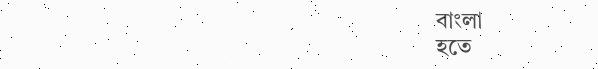বাংলা
হতে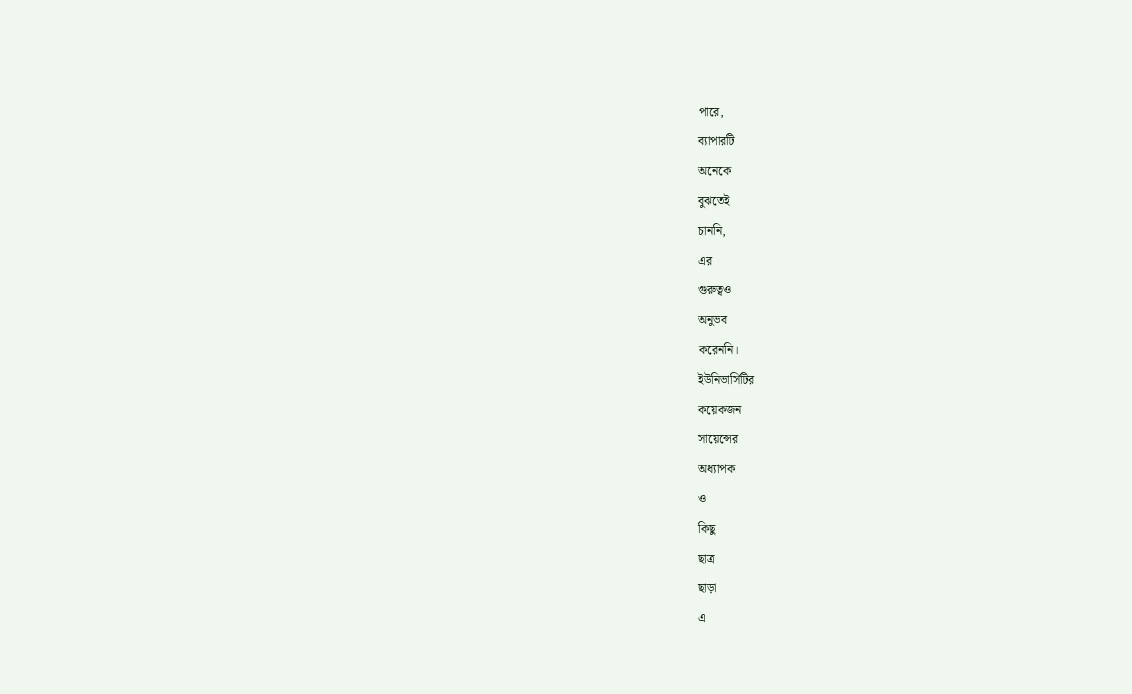পারে,
ব্যাপারটি
অনেকে
বুঝতেই
চাননি,
এর
গুরুত্বও
অনুভব
করেননি।
ইউনিভার্সিটির
কয়েকজন
সায়েন্সের
অধ্যাপক
ও
কিছু
ছাত্র
ছাড়া
এ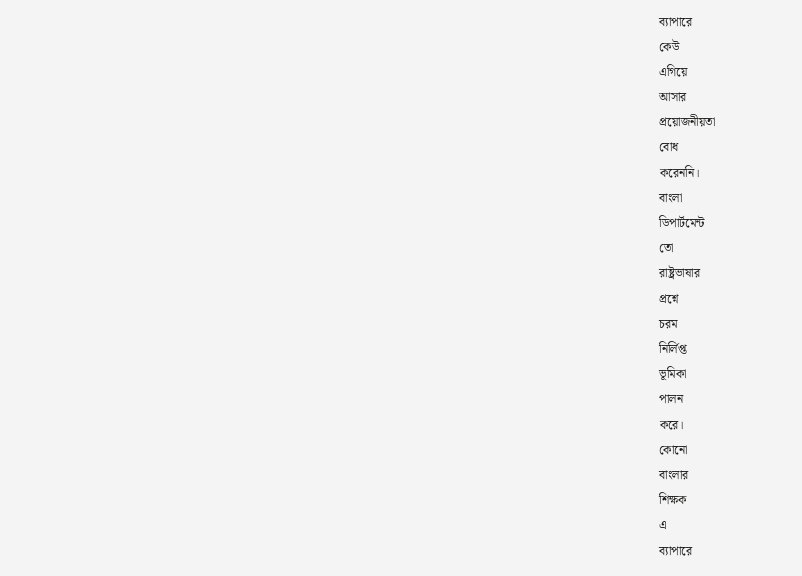ব্যাপারে
কেউ
এগিয়ে
আসার
প্রয়োজনীয়তা
বোধ
করেননি।
বাংলা
ডিপার্টমেন্ট
তো
রাষ্ট্রভাষার
প্রশ্নে
চরম
নির্লিপ্ত
ভূমিকা
পালন
করে।
কোনো
বাংলার
শিক্ষক
এ
ব্যাপারে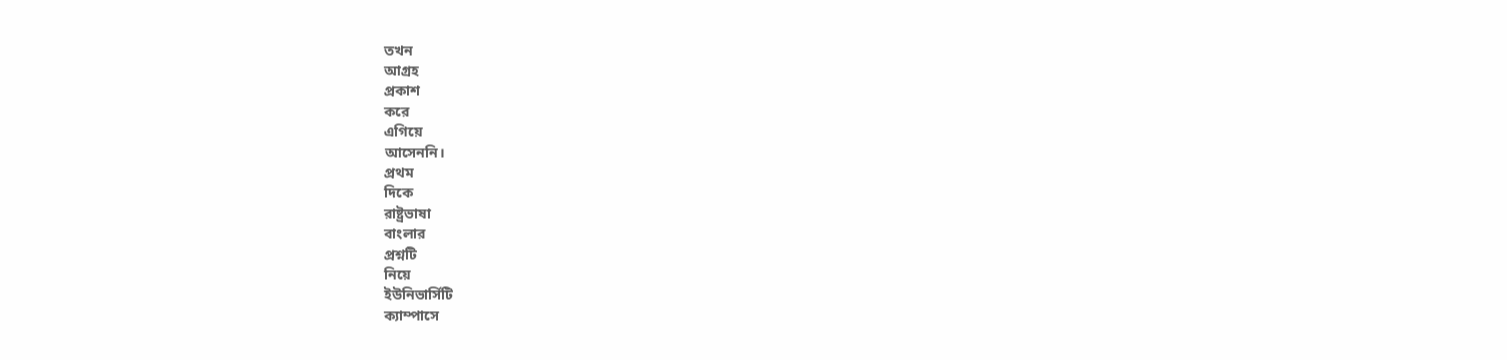তখন
আগ্রহ
প্রকাশ
করে
এগিয়ে
আসেননি।
প্রথম
দিকে
রাষ্ট্রভাষা
বাংলার
প্রশ্নটি
নিয়ে
ইউনিভার্সিটি
ক্যাম্পাসে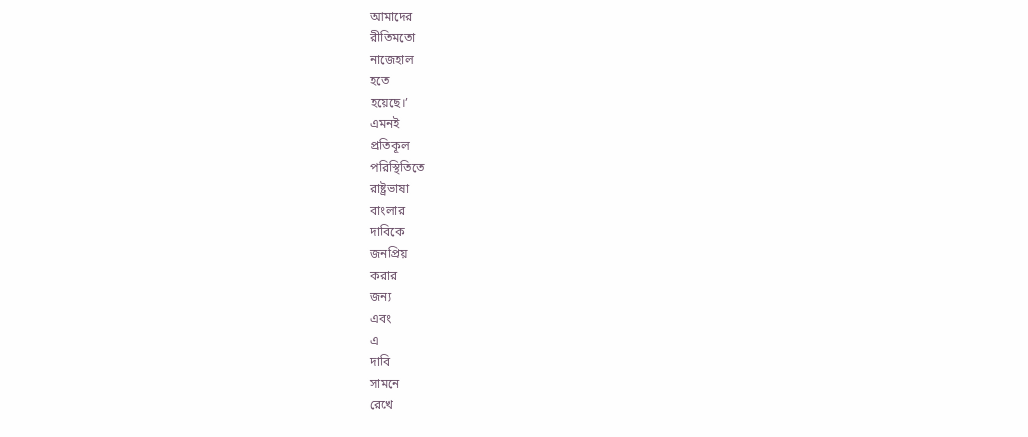আমাদের
রীতিমতো
নাজেহাল
হতে
হয়েছে।’
এমনই
প্রতিকূল
পরিস্থিতিতে
রাষ্ট্রভাষা
বাংলার
দাবিকে
জনপ্রিয়
করার
জন্য
এবং
এ
দাবি
সামনে
রেখে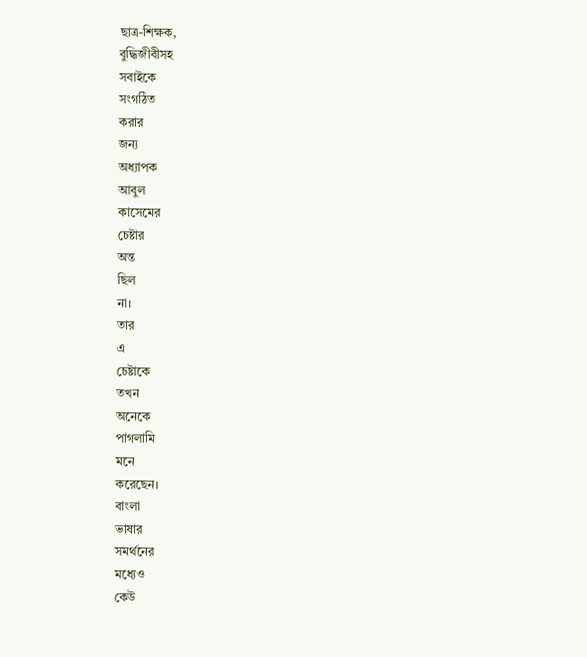ছাত্র-শিক্ষক,
বুদ্ধিজীবীসহ
সবাইকে
সংগঠিত
করার
জন্য
অধ্যাপক
আবুল
কাসেমের
চেষ্টার
অন্ত
ছিল
না।
তার
এ
চেষ্টাকে
তখন
অনেকে
পাগলামি
মনে
করেছেন।
বাংলা
ভাষার
সমর্থনের
মধ্যেও
কেউ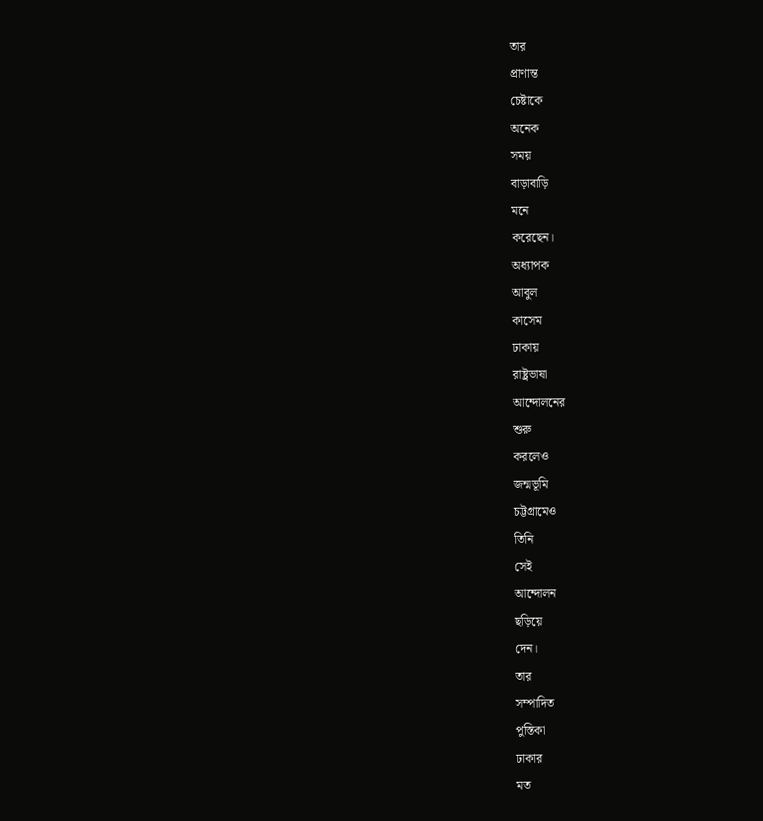তার
প্রাণান্ত
চেষ্টাকে
অনেক
সময়
বাড়াবাড়ি
মনে
করেছেন।
অধ্যাপক
আবুল
কাসেম
ঢাকায়
রাষ্ট্রভাষা
আন্দোলনের
শুরু
করলেও
জন্মভূমি
চট্টগ্রামেও
তিনি
সেই
আন্দোলন
ছড়িয়ে
দেন।
তার
সম্পাদিত
পুস্তিকা
ঢাকার
মত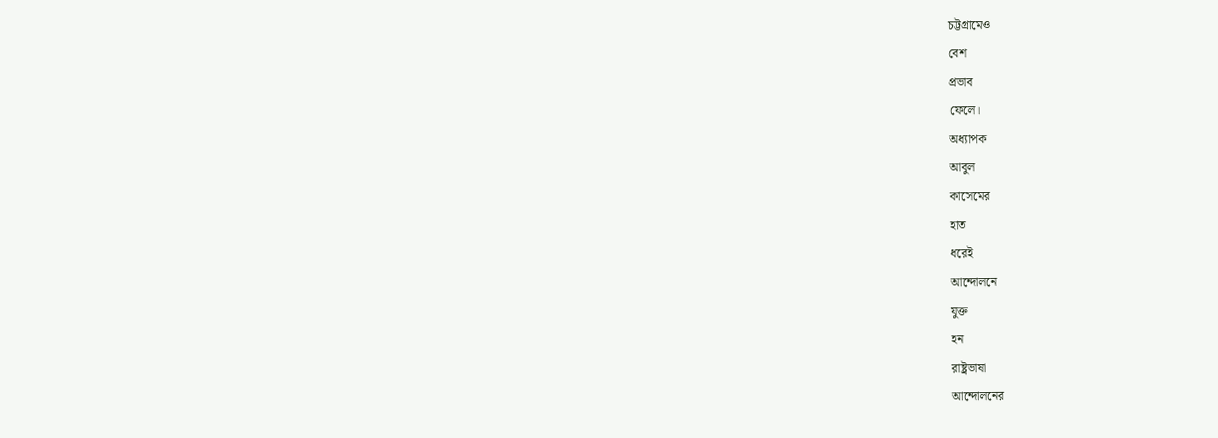চট্টগ্রামেও
বেশ
প্রভাব
ফেলে।
অধ্যাপক
আবুল
কাসেমের
হাত
ধরেই
আন্দোলনে
যুক্ত
হন
রাষ্ট্রভাষা
আন্দোলনের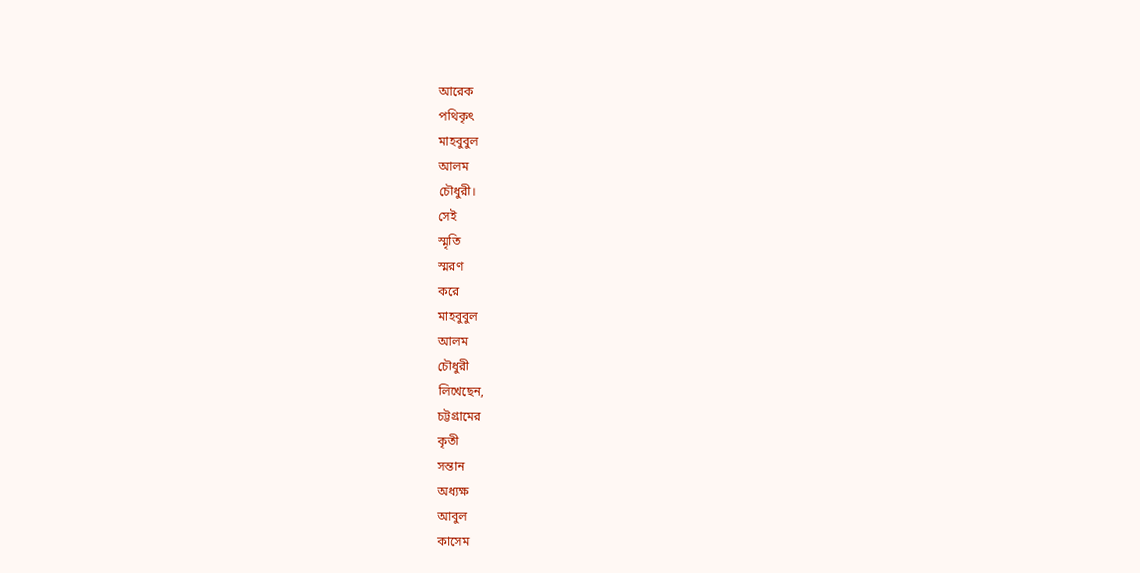আরেক
পথিকৃৎ
মাহবুবুল
আলম
চৌধুরী।
সেই
স্মৃতি
স্মরণ
করে
মাহবুবুল
আলম
চৌধুরী
লিখেছেন,
চট্টগ্রামের
কৃতী
সন্তান
অধ্যক্ষ
আবুল
কাসেম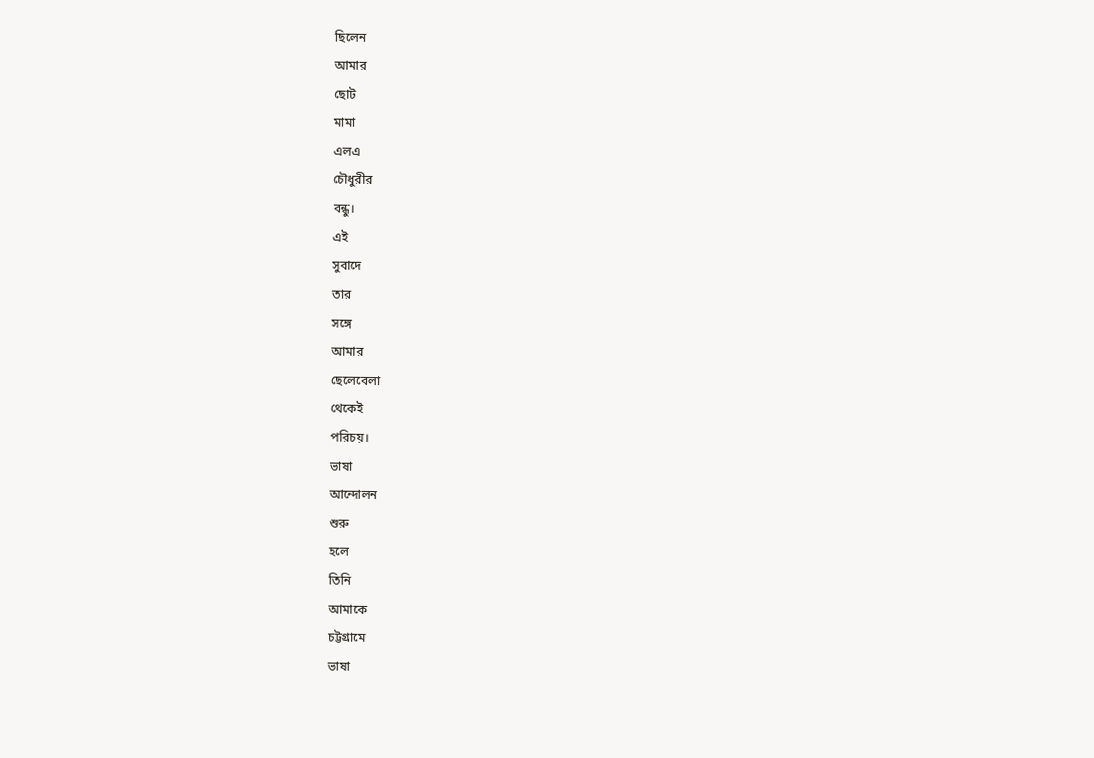ছিলেন
আমার
ছোট
মামা
এলএ
চৌধুরীর
বন্ধু।
এই
সুবাদে
তার
সঙ্গে
আমার
ছেলেবেলা
থেকেই
পরিচয়।
ভাষা
আন্দোলন
শুরু
হলে
তিনি
আমাকে
চট্টগ্রামে
ভাষা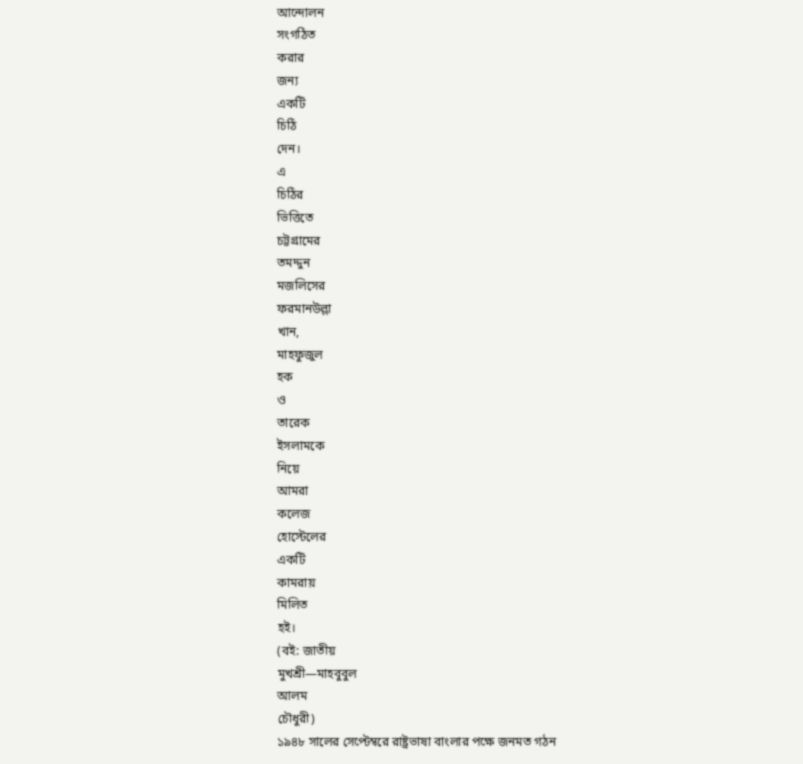আন্দোলন
সংগঠিত
করার
জন্য
একটি
চিঠি
দেন।
এ
চিঠির
ভিত্তিতে
চট্টগ্রামের
তমদ্দুন
মজলিসের
ফরমানউল্লা
খান,
মাহফুজুল
হক
ও
তারেক
ইসলামকে
নিয়ে
আমরা
কলেজ
হোস্টেলের
একটি
কামরায়
মিলিত
হই।
(বই: জাতীয়
মুখশ্রী—মাহবুবুল
আলম
চৌধুরী)
১৯৪৮ সালের সেপ্টেম্বরে রাষ্ট্রভাষা বাংলার পক্ষে জনমত গঠন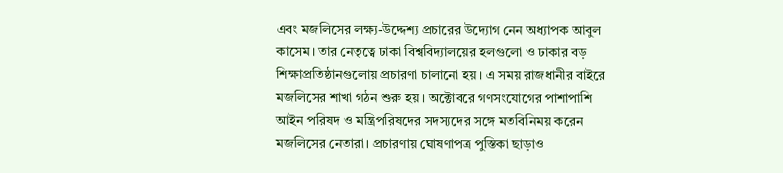এবং মজলিসের লক্ষ্য-উদ্দেশ্য প্রচারের উদ্যোগ নেন অধ্যাপক আবুল কাসেম। তার নেতৃত্বে ঢাকা বিশ্ববিদ্যালয়ের হলগুলো ও ঢাকার বড় শিক্ষাপ্রতিষ্ঠানগুলোয় প্রচারণা চালানো হয়। এ সময় রাজধানীর বাইরে মজলিসের শাখা গঠন শুরু হয়। অক্টোবরে গণসংযোগের পাশাপাশি আইন পরিষদ ও মন্ত্রিপরিষদের সদস্যদের সঙ্গে মতবিনিময় করেন মজলিসের নেতারা। প্রচারণায় ঘোষণাপত্র পুস্তিকা ছাড়াও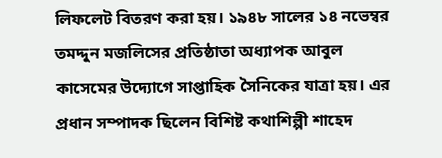লিফলেট বিতরণ করা হয়। ১৯৪৮ সালের ১৪ নভেম্বর তমদ্দুন মজলিসের প্রতিষ্ঠাতা অধ্যাপক আবুল কাসেমের উদ্যোগে সাপ্তাহিক সৈনিকের যাত্রা হয়। এর প্রধান সম্পাদক ছিলেন বিশিষ্ট কথাশিল্পী শাহেদ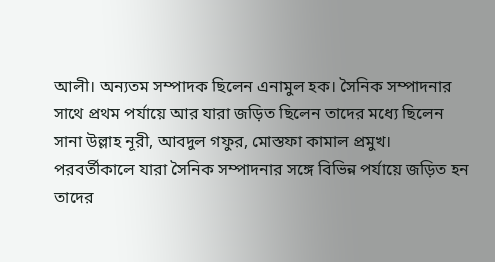আলী। অন্যতম সম্পাদক ছিলেন এনামুল হক। সৈনিক সম্পাদনার সাথে প্রথম পর্যায়ে আর যারা জড়িত ছিলেন তাদের মধ্যে ছিলেন সানা উল্লাহ নূরী, আবদুল গফুর, মোস্তফা কামাল প্রমুখ। পরবর্তীকালে যারা সৈনিক সম্পাদনার সঙ্গে বিভিন্ন পর্যায়ে জড়িত হন তাদের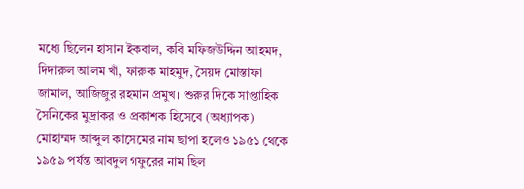মধ্যে ছিলেন হাসান ইকবাল, কবি মফিজউদ্দিন আহমদ, দিদারুল আলম খাঁ, ফারুক মাহমুদ, সৈয়দ মোস্তাফা জামাল, আজিজুর রহমান প্রমুখ। শুরুর দিকে সাপ্তাহিক সৈনিকের মুদ্রাকর ও প্রকাশক হিসেবে (অধ্যাপক) মোহাম্মদ আব্দুল কাসেমের নাম ছাপা হলেও ১৯৫১ থেকে ১৯৫৯ পর্যন্ত আবদুল গফুরের নাম ছিল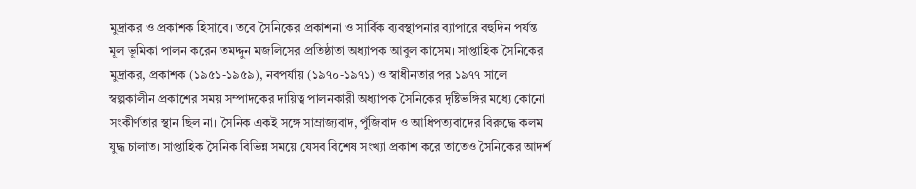মুদ্রাকর ও প্রকাশক হিসাবে। তবে সৈনিকের প্রকাশনা ও সার্বিক ব্যবস্থাপনার ব্যাপারে বহুদিন পর্যন্ত মূল ভূমিকা পালন করেন তমদ্দুন মজলিসের প্রতিষ্ঠাতা অধ্যাপক আবুল কাসেম। সাপ্তাহিক সৈনিকের মুদ্রাকর, প্রকাশক (১৯৫১-১৯৫৯), নবপর্যায় (১৯৭০-১৯৭১) ও স্বাধীনতার পর ১৯৭৭ সালে স্বল্পকালীন প্রকাশের সময় সম্পাদকের দায়িত্ব পালনকারী অধ্যাপক সৈনিকের দৃষ্টিভঙ্গির মধ্যে কোনো সংকীর্ণতার স্থান ছিল না। সৈনিক একই সঙ্গে সাম্রাজ্যবাদ, পুঁজিবাদ ও আধিপত্যবাদের বিরুদ্ধে কলম যুদ্ধ চালাত। সাপ্তাহিক সৈনিক বিভিন্ন সময়ে যেসব বিশেষ সংখ্যা প্রকাশ করে তাতেও সৈনিকের আদর্শ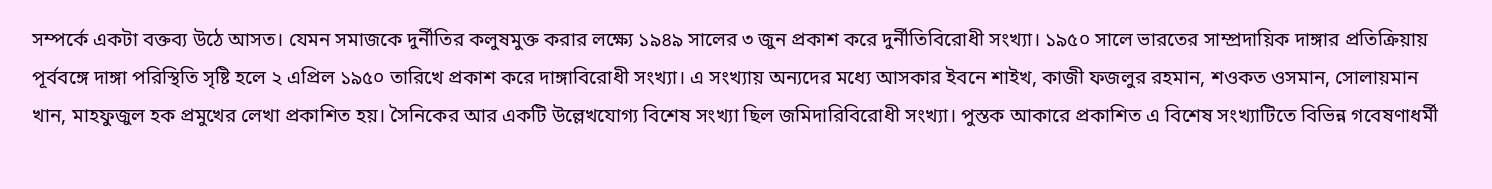সম্পর্কে একটা বক্তব্য উঠে আসত। যেমন সমাজকে দুর্নীতির কলুষমুক্ত করার লক্ষ্যে ১৯৪৯ সালের ৩ জুন প্রকাশ করে দুর্নীতিবিরোধী সংখ্যা। ১৯৫০ সালে ভারতের সাম্প্রদায়িক দাঙ্গার প্রতিক্রিয়ায় পূর্ববঙ্গে দাঙ্গা পরিস্থিতি সৃষ্টি হলে ২ এপ্রিল ১৯৫০ তারিখে প্রকাশ করে দাঙ্গাবিরোধী সংখ্যা। এ সংখ্যায় অন্যদের মধ্যে আসকার ইবনে শাইখ, কাজী ফজলুর রহমান, শওকত ওসমান, সোলায়মান খান, মাহফুজুল হক প্রমুখের লেখা প্রকাশিত হয়। সৈনিকের আর একটি উল্লেখযোগ্য বিশেষ সংখ্যা ছিল জমিদারিবিরোধী সংখ্যা। পুস্তক আকারে প্রকাশিত এ বিশেষ সংখ্যাটিতে বিভিন্ন গবেষণাধর্মী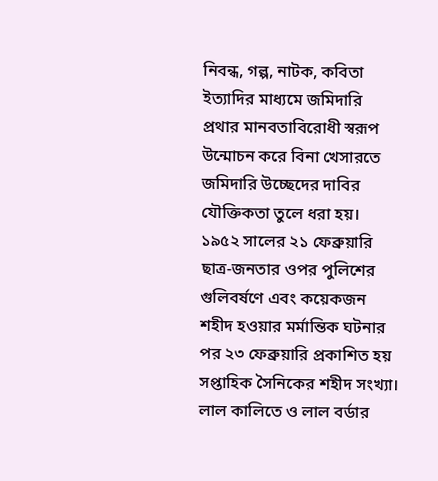নিবন্ধ, গল্প, নাটক, কবিতা ইত্যাদির মাধ্যমে জমিদারি প্রথার মানবতাবিরোধী স্বরূপ উন্মোচন করে বিনা খেসারতে জমিদারি উচ্ছেদের দাবির যৌক্তিকতা তুলে ধরা হয়। ১৯৫২ সালের ২১ ফেব্রুয়ারি ছাত্র-জনতার ওপর পুলিশের গুলিবর্ষণে এবং কয়েকজন শহীদ হওয়ার মর্মান্তিক ঘটনার পর ২৩ ফেব্রুয়ারি প্রকাশিত হয় সপ্তাহিক সৈনিকের শহীদ সংখ্যা। লাল কালিতে ও লাল বর্ডার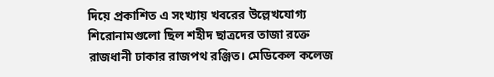দিয়ে প্রকাশিত এ সংখ্যায় খবরের উল্লেখযোগ্য শিরোনামগুলো ছিল শহীদ ছাত্রদের তাজা রক্তে রাজধানী ঢাকার রাজপথ রঞ্জিত। মেডিকেল কলেজ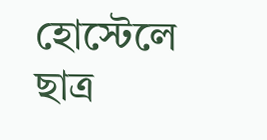হোস্টেলে ছাত্র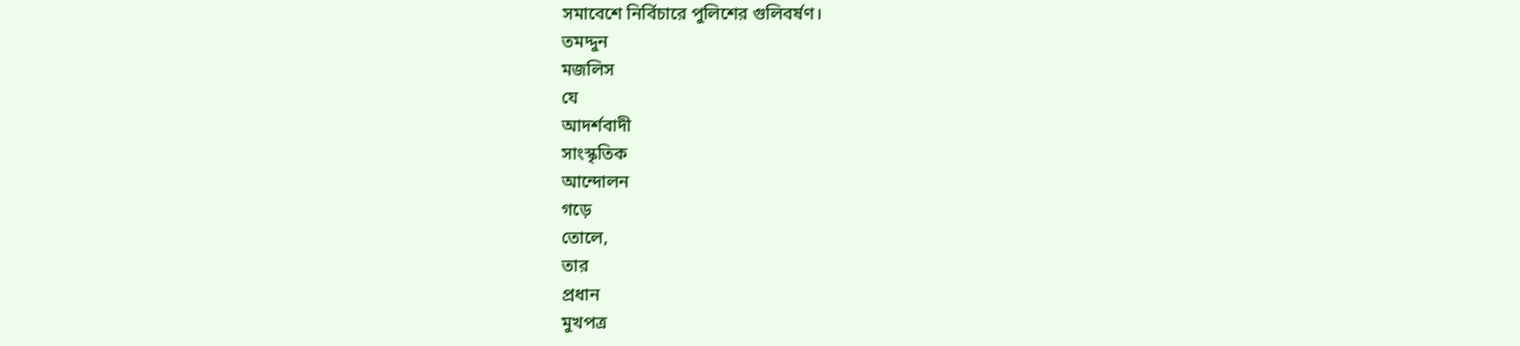সমাবেশে নির্বিচারে পুলিশের গুলিবর্ষণ।
তমদ্দুন
মজলিস
যে
আদর্শবাদী
সাংস্কৃতিক
আন্দোলন
গড়ে
তোলে,
তার
প্রধান
মুখপত্র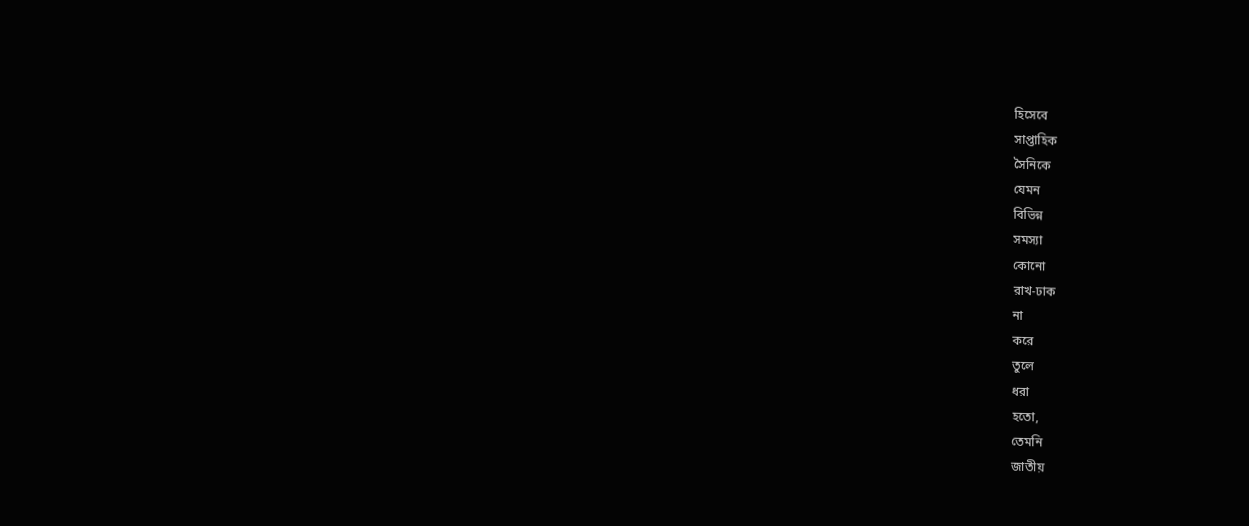হিসেবে
সাপ্তাহিক
সৈনিকে
যেমন
বিভিন্ন
সমস্যা
কোনো
রাখ-ঢাক
না
করে
তুলে
ধরা
হতো,
তেমনি
জাতীয়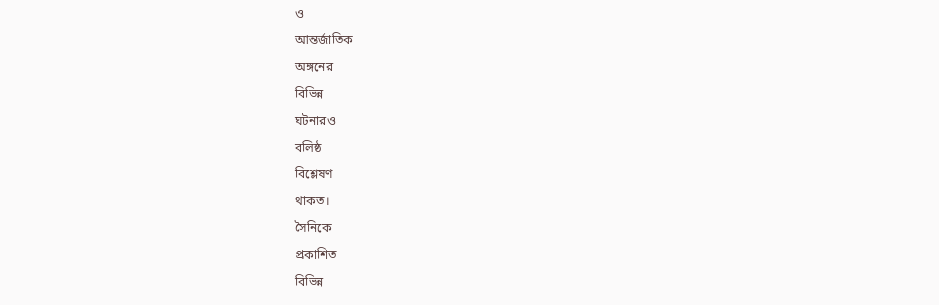ও
আন্তর্জাতিক
অঙ্গনের
বিভিন্ন
ঘটনারও
বলিষ্ঠ
বিশ্লেষণ
থাকত।
সৈনিকে
প্রকাশিত
বিভিন্ন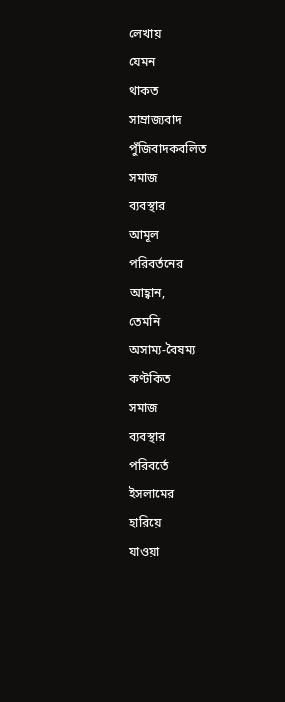লেখায়
যেমন
থাকত
সাম্রাজ্যবাদ
পুঁজিবাদকবলিত
সমাজ
ব্যবস্থার
আমূল
পরিবর্তনের
আহ্বান,
তেমনি
অসাম্য-বৈষম্য
কণ্টকিত
সমাজ
ব্যবস্থার
পরিবর্তে
ইসলামের
হারিয়ে
যাওয়া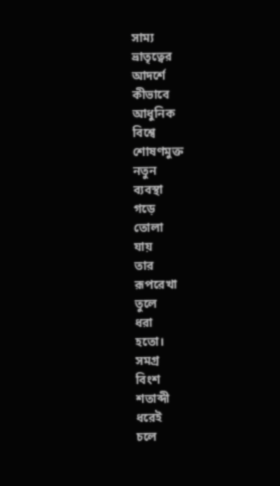সাম্য
ভ্রাতৃত্বের
আদর্শে
কীভাবে
আধুনিক
বিশ্বে
শোষণমুক্ত
নতুন
ব্যবস্থা
গড়ে
তোলা
যায়
তার
রূপরেখা
তুলে
ধরা
হতো।
সমগ্র
বিংশ
শতাব্দী
ধরেই
চলে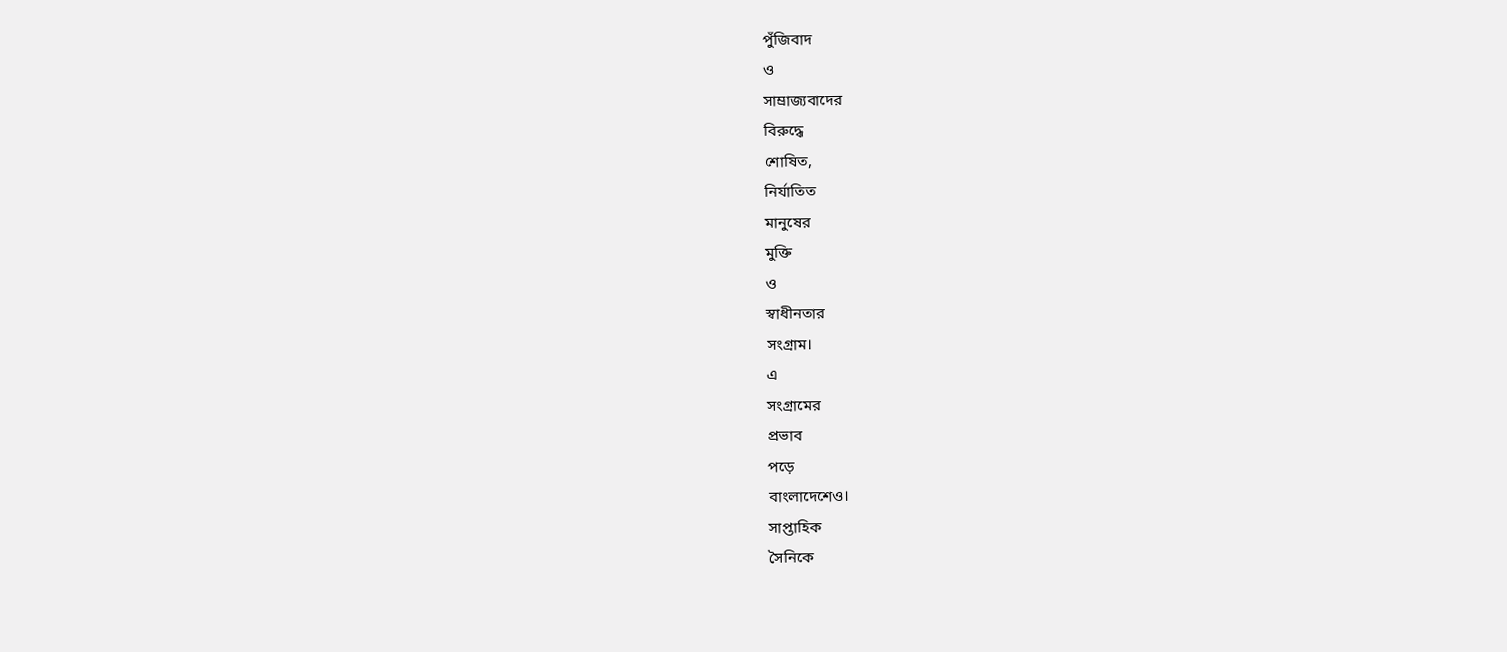পুঁজিবাদ
ও
সাম্রাজ্যবাদের
বিরুদ্ধে
শোষিত,
নির্যাতিত
মানুষের
মুক্তি
ও
স্বাধীনতার
সংগ্রাম।
এ
সংগ্রামের
প্রভাব
পড়ে
বাংলাদেশেও।
সাপ্তাহিক
সৈনিকে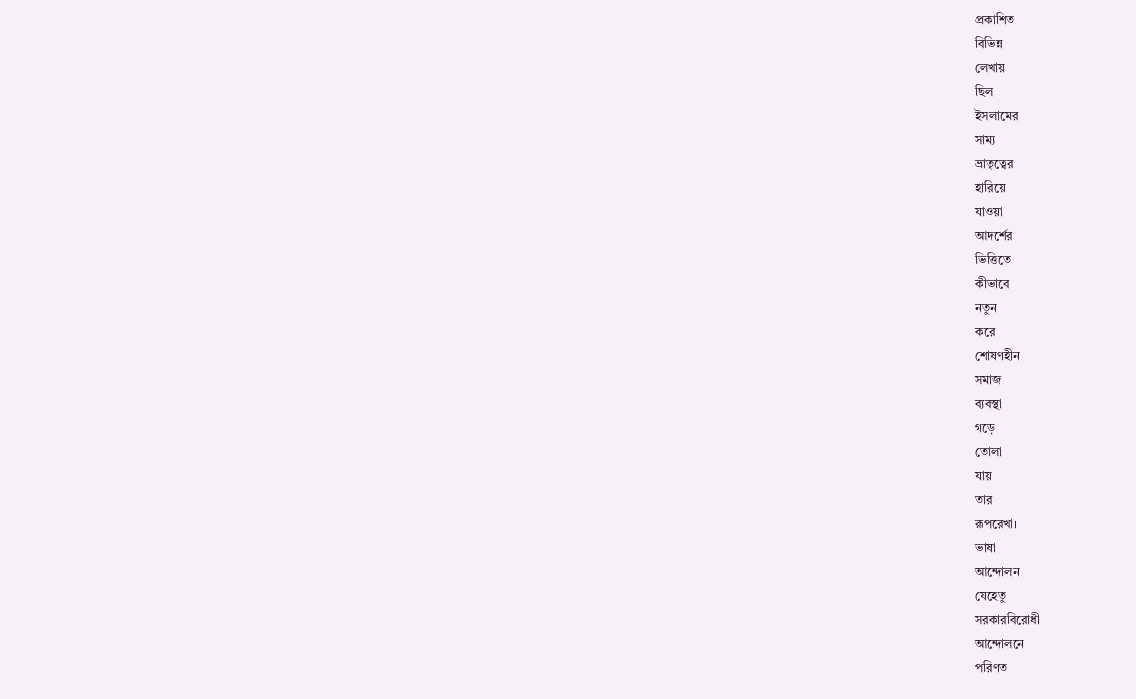প্রকাশিত
বিভিন্ন
লেখায়
ছিল
ইসলামের
সাম্য
ভ্রাতৃত্বের
হারিয়ে
যাওয়া
আদর্শের
ভিত্তিতে
কীভাবে
নতুন
করে
শোষণহীন
সমাজ
ব্যবস্থা
গড়ে
তোলা
যায়
তার
রূপরেখা।
ভাষা
আন্দোলন
যেহেতু
সরকারবিরোধী
আন্দোলনে
পরিণত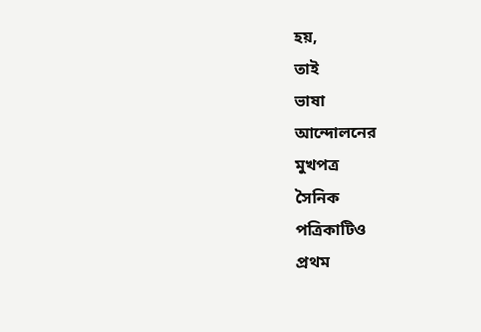হয়,
তাই
ভাষা
আন্দোলনের
মুখপত্র
সৈনিক
পত্রিকাটিও
প্রথম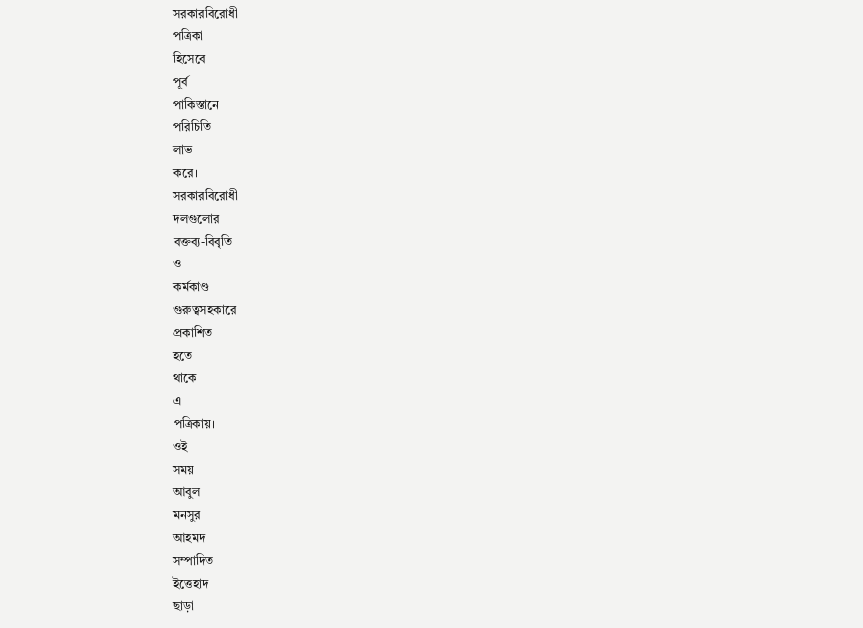সরকারবিরোধী
পত্রিকা
হিসেবে
পূর্ব
পাকিস্তানে
পরিচিতি
লাভ
করে।
সরকারবিরোধী
দলগুলোর
বক্তব্য-বিবৃতি
ও
কর্মকাণ্ড
গুরুত্বসহকারে
প্রকাশিত
হতে
থাকে
এ
পত্রিকায়।
ওই
সময়
আবুল
মনসুর
আহমদ
সম্পাদিত
ইত্তেহাদ
ছাড়া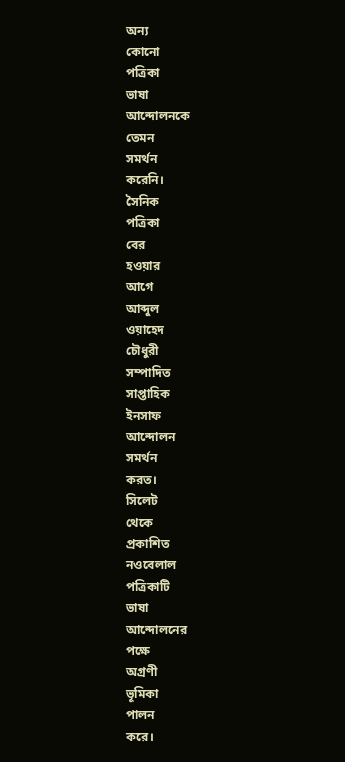অন্য
কোনো
পত্রিকা
ভাষা
আন্দোলনকে
তেমন
সমর্থন
করেনি।
সৈনিক
পত্রিকা
বের
হওয়ার
আগে
আব্দুল
ওয়াহেদ
চৌধুরী
সম্পাদিত
সাপ্তাহিক
ইনসাফ
আন্দোলন
সমর্থন
করত।
সিলেট
থেকে
প্রকাশিত
নওবেলাল
পত্রিকাটি
ভাষা
আন্দোলনের
পক্ষে
অগ্রণী
ভূমিকা
পালন
করে।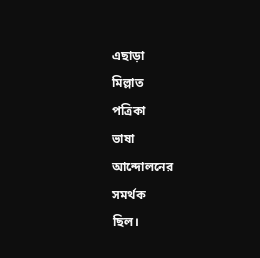এছাড়া
মিল্লাত
পত্রিকা
ভাষা
আন্দোলনের
সমর্থক
ছিল।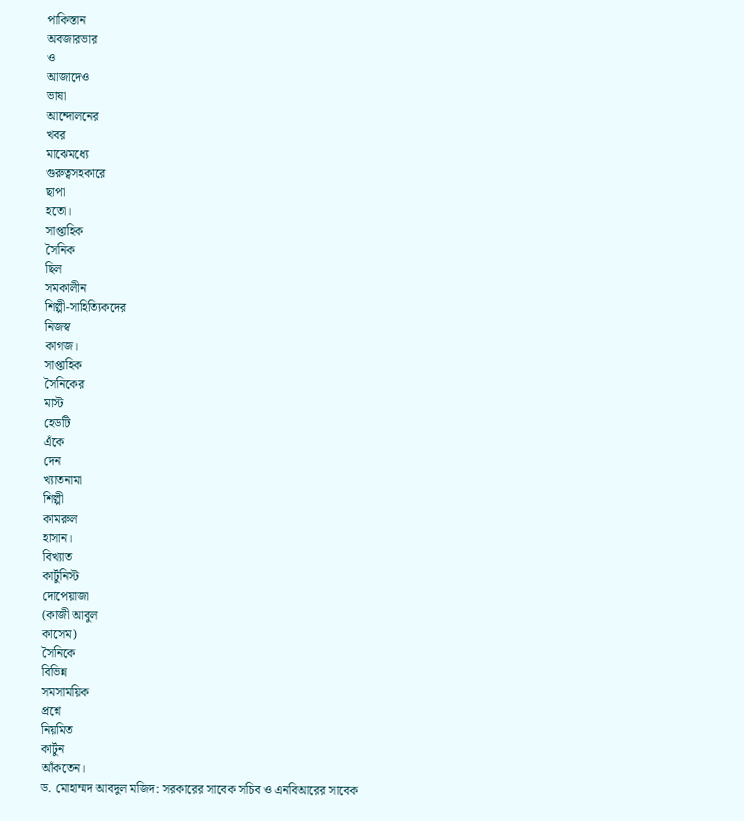পাকিস্তান
অবজারভার
ও
আজাদেও
ভাষা
আন্দোলনের
খবর
মাঝেমধ্যে
গুরুত্বসহকারে
ছাপা
হতো।
সাপ্তাহিক
সৈনিক
ছিল
সমকালীন
শিল্পী-সাহিত্যিকদের
নিজস্ব
কাগজ।
সাপ্তাহিক
সৈনিকের
মাস্ট
হেডটি
এঁকে
দেন
খ্যাতনামা
শিল্পী
কামরুল
হাসান।
বিখ্যাত
কার্টুনিস্ট
দোপেয়াজা
(কাজী আবুল
কাসেম)
সৈনিকে
বিভিন্ন
সমসাময়িক
প্রশ্নে
নিয়মিত
কার্টুন
আঁকতেন।
ড. মোহাম্মদ আবদুল মজিদ: সরকারের সাবেক সচিব ও এনবিআরের সাবেক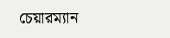চেয়ারম্যান